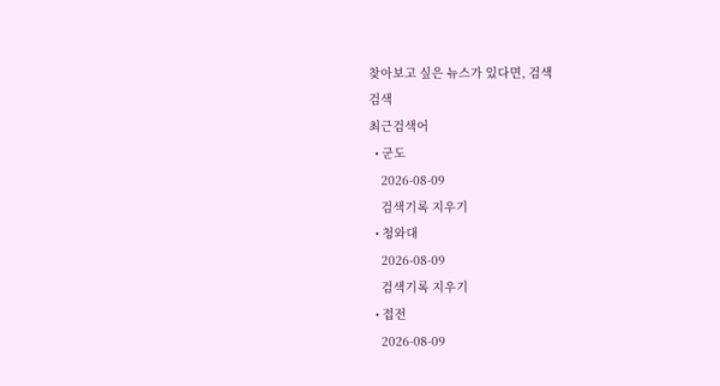찾아보고 싶은 뉴스가 있다면, 검색
검색
최근검색어
  • 군도
    2026-08-09
    검색기록 지우기
  • 청와대
    2026-08-09
    검색기록 지우기
  • 접전
    2026-08-09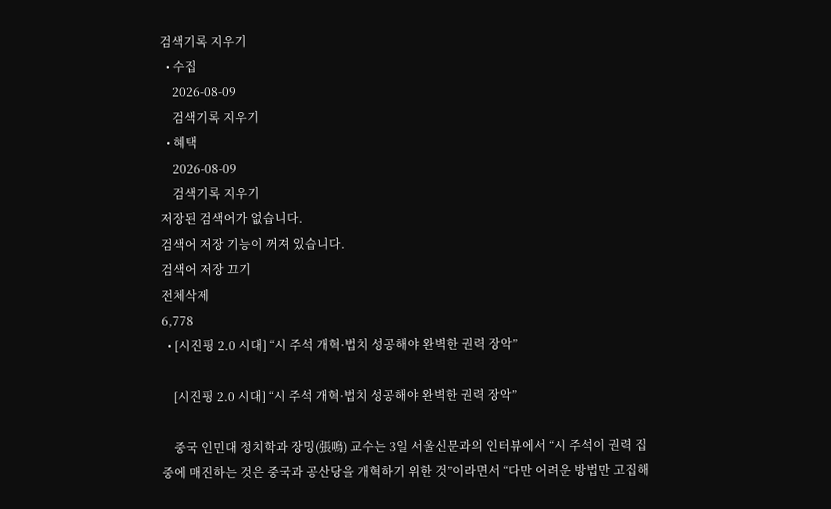검색기록 지우기
  • 수집
    2026-08-09
    검색기록 지우기
  • 혜택
    2026-08-09
    검색기록 지우기
저장된 검색어가 없습니다.
검색어 저장 기능이 꺼져 있습니다.
검색어 저장 끄기
전체삭제
6,778
  • [시진핑 2.0 시대] “시 주석 개혁·법치 성공해야 완벽한 권력 장악”

    [시진핑 2.0 시대] “시 주석 개혁·법치 성공해야 완벽한 권력 장악”

    중국 인민대 정치학과 장밍(張鳴) 교수는 3일 서울신문과의 인터뷰에서 “시 주석이 권력 집중에 매진하는 것은 중국과 공산당을 개혁하기 위한 것”이라면서 “다만 어려운 방법만 고집해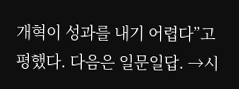개혁이 성과를 내기 어렵다”고 평했다. 다음은 일문일답. →시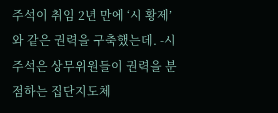주석이 취임 2년 만에 ‘시 황제’와 같은 권력을 구축했는데. -시 주석은 상무위원들이 권력을 분점하는 집단지도체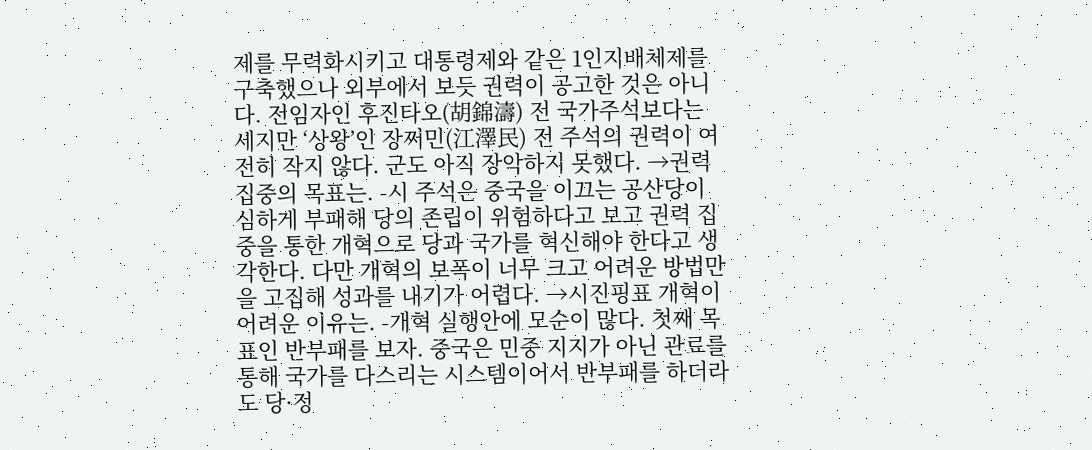제를 무력화시키고 대통령제와 같은 1인지배체제를 구축했으나 외부에서 보듯 권력이 공고한 것은 아니다. 전임자인 후진타오(胡錦濤) 전 국가주석보다는 세지만 ‘상왕’인 장쩌민(江澤民) 전 주석의 권력이 여전히 작지 않다. 군도 아직 장악하지 못했다. →권력 집중의 목표는. -시 주석은 중국을 이끄는 공산당이 심하게 부패해 당의 존립이 위험하다고 보고 권력 집중을 통한 개혁으로 당과 국가를 혁신해야 한다고 생각한다. 다만 개혁의 보폭이 너무 크고 어려운 방법만을 고집해 성과를 내기가 어렵다. →시진핑표 개혁이 어려운 이유는. -개혁 실행안에 모순이 많다. 첫째 목표인 반부패를 보자. 중국은 민중 지지가 아닌 관료를 통해 국가를 다스리는 시스템이어서 반부패를 하더라도 당·정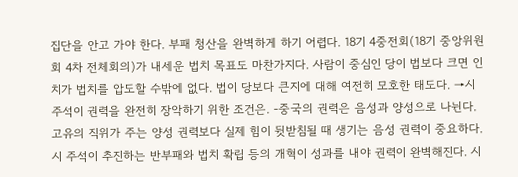집단을 안고 가야 한다. 부패 청산을 완벽하게 하기 어렵다. 18기 4중전회(18기 중앙위원회 4차 전체회의)가 내세운 법치 목표도 마찬가지다. 사람이 중심인 당이 법보다 크면 인치가 법치를 압도할 수밖에 없다. 법이 당보다 큰지에 대해 여전히 모호한 태도다. →시 주석이 권력을 완전히 장악하기 위한 조건은. -중국의 권력은 음성과 양성으로 나뉜다. 고유의 직위가 주는 양성 권력보다 실제 힘이 뒷받침될 때 생기는 음성 권력이 중요하다. 시 주석이 추진하는 반부패와 법치 확립 등의 개혁이 성과를 내야 권력이 완벽해진다. 시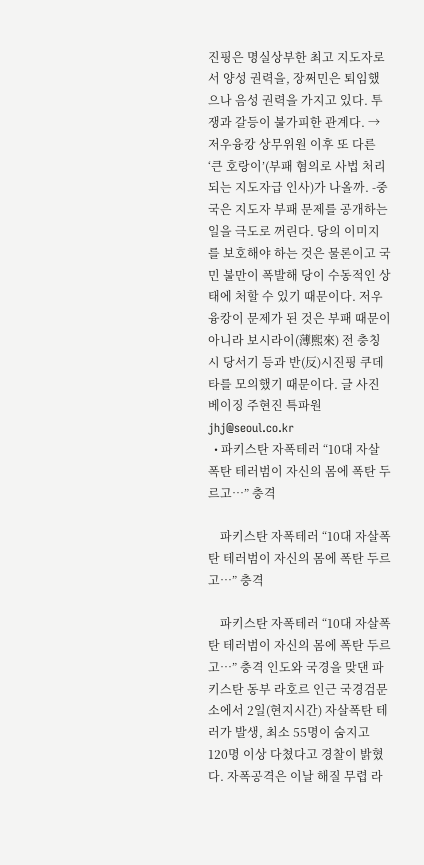진핑은 명실상부한 최고 지도자로서 양성 권력을, 장쩌민은 퇴임했으나 음성 권력을 가지고 있다. 투쟁과 갈등이 불가피한 관계다. →저우융캉 상무위원 이후 또 다른 ‘큰 호랑이’(부패 혐의로 사법 처리되는 지도자급 인사)가 나올까. -중국은 지도자 부패 문제를 공개하는 일을 극도로 꺼린다. 당의 이미지를 보호해야 하는 것은 물론이고 국민 불만이 폭발해 당이 수동적인 상태에 처할 수 있기 때문이다. 저우융캉이 문제가 된 것은 부패 때문이 아니라 보시라이(薄熙來) 전 충칭시 당서기 등과 반(反)시진핑 쿠데타를 모의했기 때문이다. 글 사진 베이징 주현진 특파원 jhj@seoul.co.kr
  • 파키스탄 자폭테러 “10대 자살폭탄 테러범이 자신의 몸에 폭탄 두르고…” 충격

    파키스탄 자폭테러 “10대 자살폭탄 테러범이 자신의 몸에 폭탄 두르고…” 충격

    파키스탄 자폭테러 “10대 자살폭탄 테러범이 자신의 몸에 폭탄 두르고…” 충격 인도와 국경을 맞댄 파키스탄 동부 라호르 인근 국경검문소에서 2일(현지시간) 자살폭탄 테러가 발생, 최소 55명이 숨지고 120명 이상 다쳤다고 경찰이 밝혔다. 자폭공격은 이날 해질 무렵 라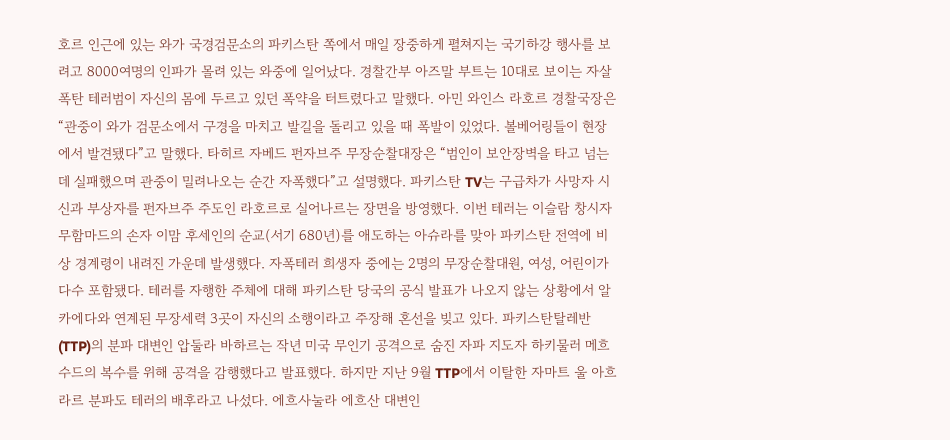호르 인근에 있는 와가 국경검문소의 파키스탄 쪽에서 매일 장중하게 펼쳐지는 국기하강 행사를 보려고 8000여명의 인파가 몰려 있는 와중에 일어났다. 경찰간부 아즈말 부트는 10대로 보이는 자살폭탄 테러범이 자신의 몸에 두르고 있던 폭약을 터트렸다고 말했다. 아민 와인스 라호르 경찰국장은 “관중이 와가 검문소에서 구경을 마치고 발길을 돌리고 있을 때 폭발이 있었다. 볼베어링들이 현장에서 발견됐다”고 말했다. 타히르 자베드 펀자브주 무장순찰대장은 “범인이 보안장벽을 타고 넘는데 실패했으며 관중이 밀려나오는 순간 자폭했다”고 설명했다. 파키스탄 TV는 구급차가 사망자 시신과 부상자를 펀자브주 주도인 라호르로 실어나르는 장면을 방영했다. 이번 테러는 이슬람 창시자 무함마드의 손자 이맘 후세인의 순교(서기 680년)를 애도하는 아슈라를 맞아 파키스탄 전역에 비상 경계령이 내려진 가운데 발생했다. 자폭테러 희생자 중에는 2명의 무장순찰대원, 여성, 어린이가 다수 포함됐다. 테러를 자행한 주체에 대해 파키스탄 당국의 공식 발표가 나오지 않는 상황에서 알카에다와 연계된 무장세력 3곳이 자신의 소행이라고 주장해 혼선을 빚고 있다. 파키스탄탈레반(TTP)의 분파 대변인 압둘라 바하르는 작년 미국 무인기 공격으로 숨진 자파 지도자 하키물러 메흐수드의 복수를 위해 공격을 감행했다고 발표했다. 하지만 지난 9월 TTP에서 이탈한 자마트 울 아흐라르 분파도 테러의 배후라고 나섰다. 에흐사눌라 에흐산 대변인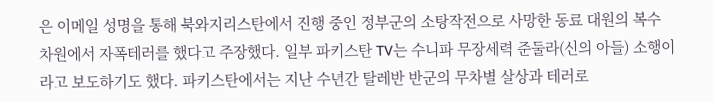은 이메일 성명을 통해 북와지리스탄에서 진행 중인 정부군의 소탕작전으로 사망한 동료 대원의 복수 차원에서 자폭테러를 했다고 주장했다. 일부 파키스탄 TV는 수니파 무장세력 준둘라(신의 아들) 소행이라고 보도하기도 했다. 파키스탄에서는 지난 수년간 탈레반 반군의 무차별 살상과 테러로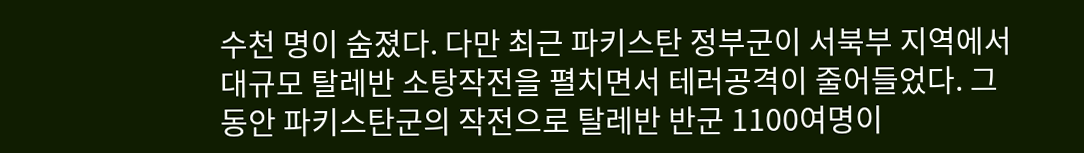수천 명이 숨졌다. 다만 최근 파키스탄 정부군이 서북부 지역에서 대규모 탈레반 소탕작전을 펼치면서 테러공격이 줄어들었다. 그동안 파키스탄군의 작전으로 탈레반 반군 1100여명이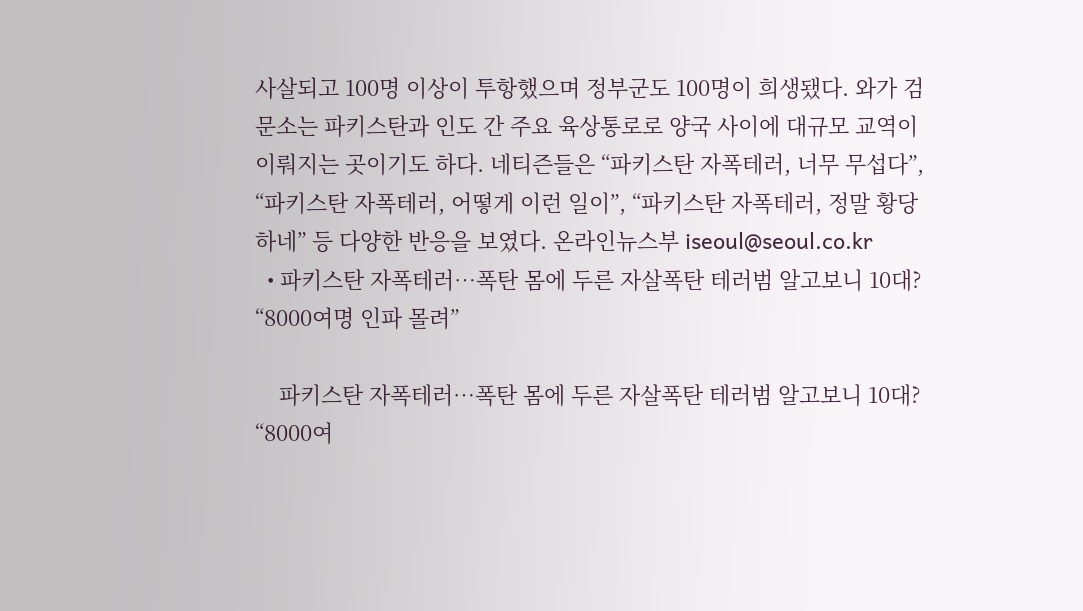사살되고 100명 이상이 투항했으며 정부군도 100명이 희생됐다. 와가 검문소는 파키스탄과 인도 간 주요 육상통로로 양국 사이에 대규모 교역이 이뤄지는 곳이기도 하다. 네티즌들은 “파키스탄 자폭테러, 너무 무섭다”, “파키스탄 자폭테러, 어떻게 이런 일이”, “파키스탄 자폭테러, 정말 황당하네” 등 다양한 반응을 보였다. 온라인뉴스부 iseoul@seoul.co.kr
  • 파키스탄 자폭테러…폭탄 몸에 두른 자살폭탄 테러범 알고보니 10대? “8000여명 인파 몰려”

    파키스탄 자폭테러…폭탄 몸에 두른 자살폭탄 테러범 알고보니 10대? “8000여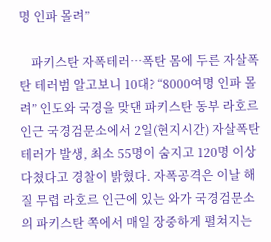명 인파 몰려”

    파키스탄 자폭테러…폭탄 몸에 두른 자살폭탄 테러범 알고보니 10대? “8000여명 인파 몰려” 인도와 국경을 맞댄 파키스탄 동부 라호르 인근 국경검문소에서 2일(현지시간) 자살폭탄 테러가 발생, 최소 55명이 숨지고 120명 이상 다쳤다고 경찰이 밝혔다. 자폭공격은 이날 해질 무렵 라호르 인근에 있는 와가 국경검문소의 파키스탄 쪽에서 매일 장중하게 펼쳐지는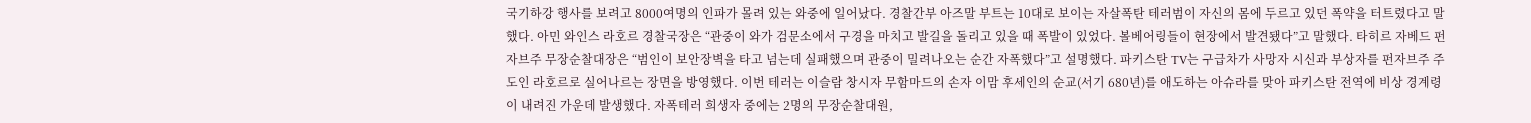국기하강 행사를 보려고 8000여명의 인파가 몰려 있는 와중에 일어났다. 경찰간부 아즈말 부트는 10대로 보이는 자살폭탄 테러범이 자신의 몸에 두르고 있던 폭약을 터트렸다고 말했다. 아민 와인스 라호르 경찰국장은 “관중이 와가 검문소에서 구경을 마치고 발길을 돌리고 있을 때 폭발이 있었다. 볼베어링들이 현장에서 발견됐다”고 말했다. 타히르 자베드 펀자브주 무장순찰대장은 “범인이 보안장벽을 타고 넘는데 실패했으며 관중이 밀려나오는 순간 자폭했다”고 설명했다. 파키스탄 TV는 구급차가 사망자 시신과 부상자를 펀자브주 주도인 라호르로 실어나르는 장면을 방영했다. 이번 테러는 이슬람 창시자 무함마드의 손자 이맘 후세인의 순교(서기 680년)를 애도하는 아슈라를 맞아 파키스탄 전역에 비상 경계령이 내려진 가운데 발생했다. 자폭테러 희생자 중에는 2명의 무장순찰대원,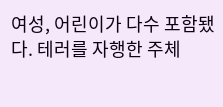여성, 어린이가 다수 포함됐다. 테러를 자행한 주체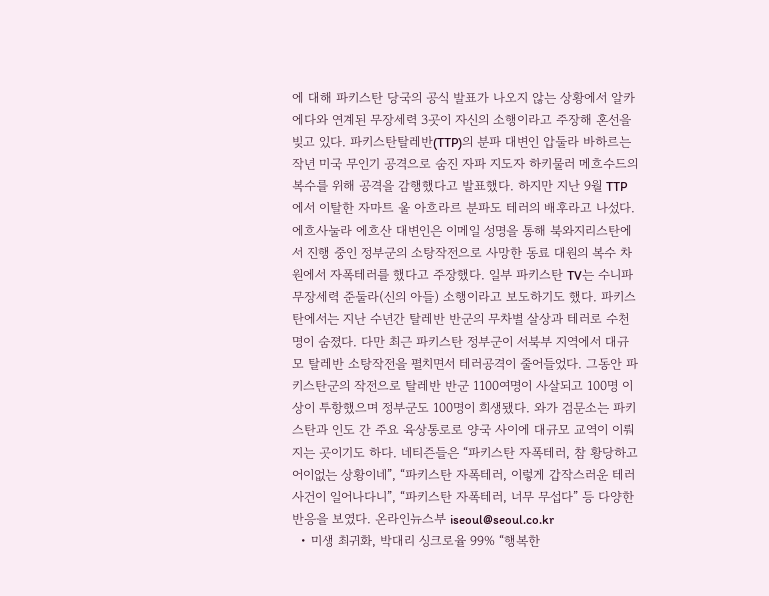에 대해 파키스탄 당국의 공식 발표가 나오지 않는 상황에서 알카에다와 연계된 무장세력 3곳이 자신의 소행이라고 주장해 혼선을 빚고 있다. 파키스탄탈레반(TTP)의 분파 대변인 압둘라 바하르는 작년 미국 무인기 공격으로 숨진 자파 지도자 하키물러 메흐수드의 복수를 위해 공격을 감행했다고 발표했다. 하지만 지난 9월 TTP에서 이탈한 자마트 울 아흐라르 분파도 테러의 배후라고 나섰다. 에흐사눌라 에흐산 대변인은 이메일 성명을 통해 북와지리스탄에서 진행 중인 정부군의 소탕작전으로 사망한 동료 대원의 복수 차원에서 자폭테러를 했다고 주장했다. 일부 파키스탄 TV는 수니파 무장세력 준둘라(신의 아들) 소행이라고 보도하기도 했다. 파키스탄에서는 지난 수년간 탈레반 반군의 무차별 살상과 테러로 수천 명이 숨졌다. 다만 최근 파키스탄 정부군이 서북부 지역에서 대규모 탈레반 소탕작전을 펼치면서 테러공격이 줄어들었다. 그동안 파키스탄군의 작전으로 탈레반 반군 1100여명이 사살되고 100명 이상이 투항했으며 정부군도 100명이 희생됐다. 와가 검문소는 파키스탄과 인도 간 주요 육상통로로 양국 사이에 대규모 교역이 이뤄지는 곳이기도 하다. 네티즌들은 “파키스탄 자폭테러, 참 황당하고 어이없는 상황이네”, “파키스탄 자폭테러, 이렇게 갑작스러운 테러사건이 일어나다니”, “파키스탄 자폭테러, 너무 무섭다” 등 다양한 반응을 보였다. 온라인뉴스부 iseoul@seoul.co.kr
  • 미생 최귀화, 박대리 싱크로율 99% “행복한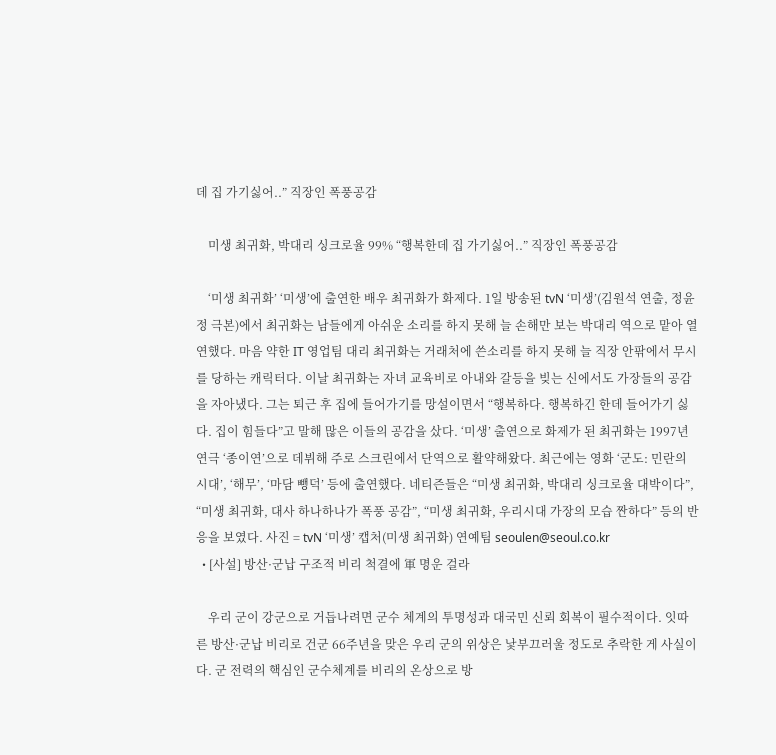데 집 가기싫어..” 직장인 폭풍공감

    미생 최귀화, 박대리 싱크로율 99% “행복한데 집 가기싫어..” 직장인 폭풍공감

    ‘미생 최귀화’ ‘미생’에 출연한 배우 최귀화가 화제다. 1일 방송된 tvN ‘미생’(김원석 연출, 정윤정 극본)에서 최귀화는 남들에게 아쉬운 소리를 하지 못해 늘 손해만 보는 박대리 역으로 맡아 열연했다. 마음 약한 IT 영업팀 대리 최귀화는 거래처에 쓴소리를 하지 못해 늘 직장 안팎에서 무시를 당하는 캐릭터다. 이날 최귀화는 자녀 교육비로 아내와 갈등을 빚는 신에서도 가장들의 공감을 자아냈다. 그는 퇴근 후 집에 들어가기를 망설이면서 “행복하다. 행복하긴 한데 들어가기 싫다. 집이 힘들다”고 말해 많은 이들의 공감을 샀다. ‘미생’ 출연으로 화제가 된 최귀화는 1997년 연극 ‘종이연’으로 데뷔해 주로 스크린에서 단역으로 활약해왔다. 최근에는 영화 ‘군도: 민란의 시대’, ‘해무’, ‘마담 뺑덕’ 등에 출연했다. 네티즌들은 “미생 최귀화, 박대리 싱크로율 대박이다”, “미생 최귀화, 대사 하나하나가 폭풍 공감”, “미생 최귀화, 우리시대 가장의 모습 짠하다” 등의 반응을 보였다. 사진 = tvN ‘미생’ 캡처(미생 최귀화) 연예팀 seoulen@seoul.co.kr
  • [사설] 방산·군납 구조적 비리 척결에 軍 명운 걸라

    우리 군이 강군으로 거듭나려면 군수 체계의 투명성과 대국민 신뢰 회복이 필수적이다. 잇따른 방산·군납 비리로 건군 66주년을 맞은 우리 군의 위상은 낯부끄러울 정도로 추락한 게 사실이다. 군 전력의 핵심인 군수체계를 비리의 온상으로 방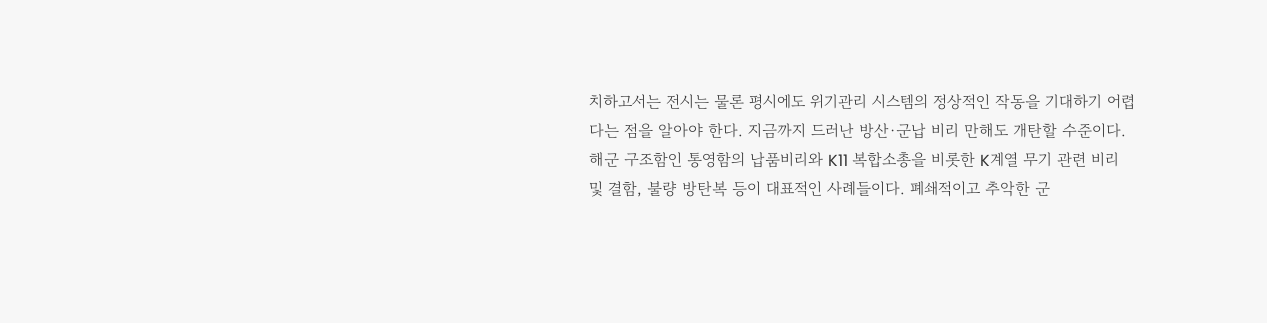치하고서는 전시는 물론 평시에도 위기관리 시스템의 정상적인 작동을 기대하기 어렵다는 점을 알아야 한다. 지금까지 드러난 방산·군납 비리 만해도 개탄할 수준이다. 해군 구조함인 통영함의 납품비리와 K11 복합소총을 비롯한 K계열 무기 관련 비리 및 결함, 불량 방탄복 등이 대표적인 사례들이다. 폐쇄적이고 추악한 군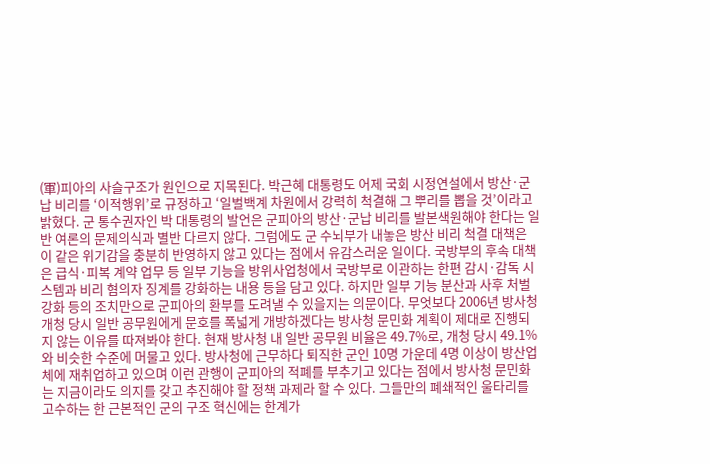(軍)피아의 사슬구조가 원인으로 지목된다. 박근혜 대통령도 어제 국회 시정연설에서 방산·군납 비리를 ‘이적행위’로 규정하고 ‘일벌백계 차원에서 강력히 척결해 그 뿌리를 뽑을 것’이라고 밝혔다. 군 통수권자인 박 대통령의 발언은 군피아의 방산·군납 비리를 발본색원해야 한다는 일반 여론의 문제의식과 별반 다르지 않다. 그럼에도 군 수뇌부가 내놓은 방산 비리 척결 대책은 이 같은 위기감을 충분히 반영하지 않고 있다는 점에서 유감스러운 일이다. 국방부의 후속 대책은 급식·피복 계약 업무 등 일부 기능을 방위사업청에서 국방부로 이관하는 한편 감시·감독 시스템과 비리 혐의자 징계를 강화하는 내용 등을 담고 있다. 하지만 일부 기능 분산과 사후 처벌 강화 등의 조치만으로 군피아의 환부를 도려낼 수 있을지는 의문이다. 무엇보다 2006년 방사청 개청 당시 일반 공무원에게 문호를 폭넓게 개방하겠다는 방사청 문민화 계획이 제대로 진행되지 않는 이유를 따져봐야 한다. 현재 방사청 내 일반 공무원 비율은 49.7%로, 개청 당시 49.1%와 비슷한 수준에 머물고 있다. 방사청에 근무하다 퇴직한 군인 10명 가운데 4명 이상이 방산업체에 재취업하고 있으며 이런 관행이 군피아의 적폐를 부추기고 있다는 점에서 방사청 문민화는 지금이라도 의지를 갖고 추진해야 할 정책 과제라 할 수 있다. 그들만의 폐쇄적인 울타리를 고수하는 한 근본적인 군의 구조 혁신에는 한계가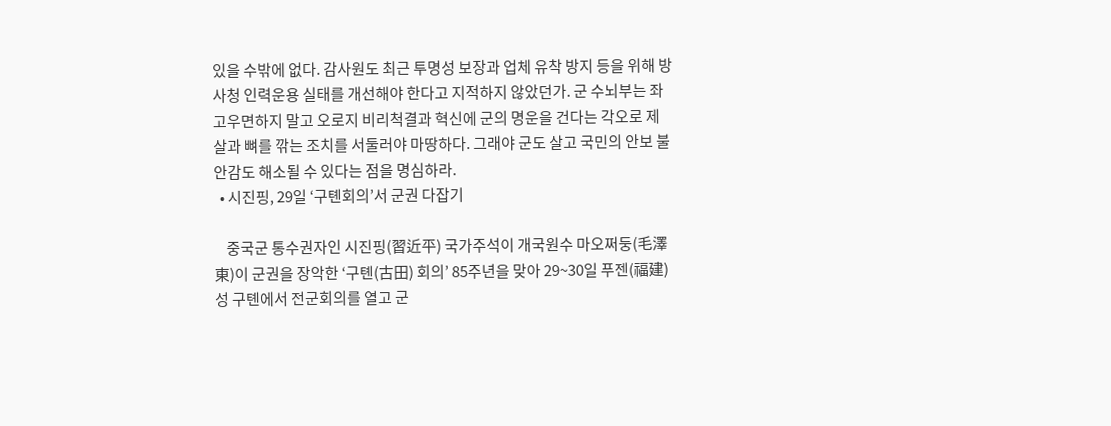있을 수밖에 없다. 감사원도 최근 투명성 보장과 업체 유착 방지 등을 위해 방사청 인력운용 실태를 개선해야 한다고 지적하지 않았던가. 군 수뇌부는 좌고우면하지 말고 오로지 비리척결과 혁신에 군의 명운을 건다는 각오로 제 살과 뼈를 깎는 조치를 서둘러야 마땅하다. 그래야 군도 살고 국민의 안보 불안감도 해소될 수 있다는 점을 명심하라.
  • 시진핑, 29일 ‘구톈회의’서 군권 다잡기

    중국군 통수권자인 시진핑(習近平) 국가주석이 개국원수 마오쩌둥(毛澤東)이 군권을 장악한 ‘구톈(古田) 회의’ 85주년을 맞아 29~30일 푸젠(福建)성 구톈에서 전군회의를 열고 군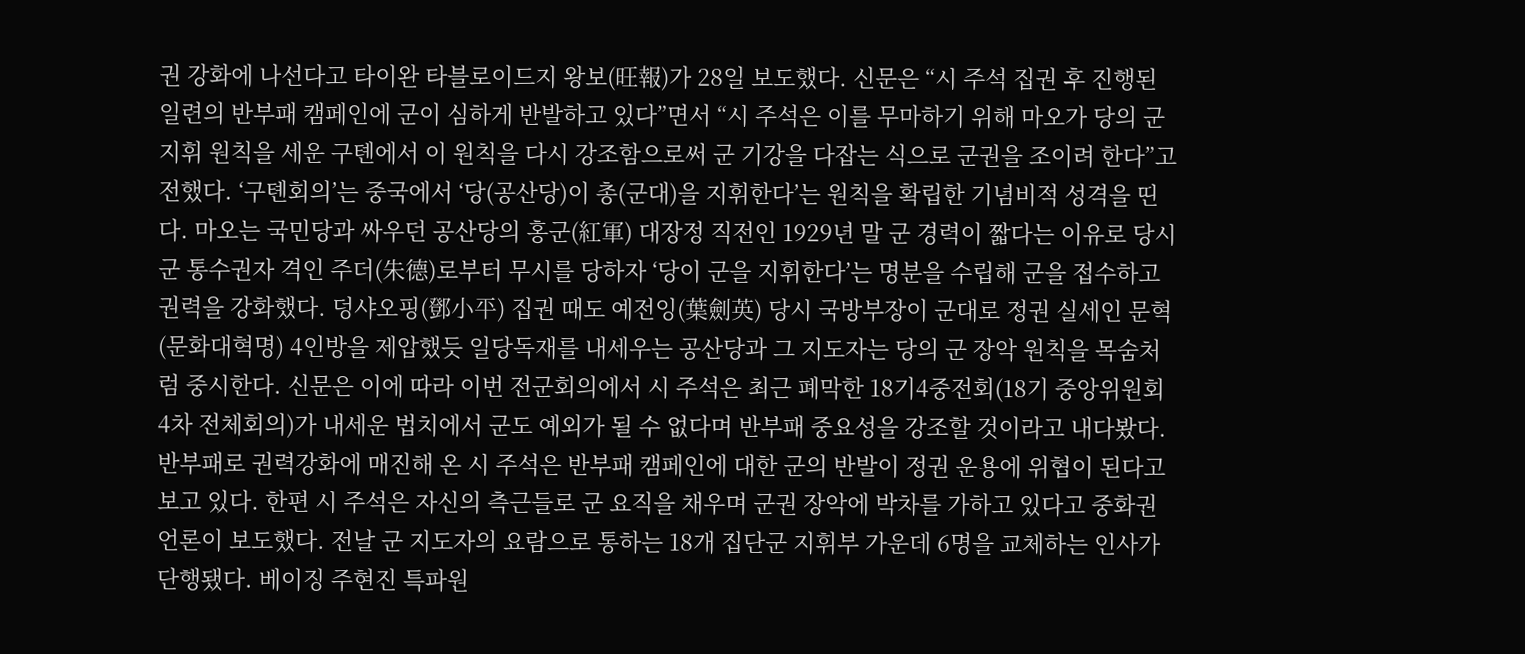권 강화에 나선다고 타이완 타블로이드지 왕보(旺報)가 28일 보도했다. 신문은 “시 주석 집권 후 진행된 일련의 반부패 캠페인에 군이 심하게 반발하고 있다”면서 “시 주석은 이를 무마하기 위해 마오가 당의 군 지휘 원칙을 세운 구톈에서 이 원칙을 다시 강조함으로써 군 기강을 다잡는 식으로 군권을 조이려 한다”고 전했다. ‘구톈회의’는 중국에서 ‘당(공산당)이 총(군대)을 지휘한다’는 원칙을 확립한 기념비적 성격을 띤다. 마오는 국민당과 싸우던 공산당의 홍군(紅軍) 대장정 직전인 1929년 말 군 경력이 짧다는 이유로 당시 군 통수권자 격인 주더(朱德)로부터 무시를 당하자 ‘당이 군을 지휘한다’는 명분을 수립해 군을 접수하고 권력을 강화했다. 덩샤오핑(鄧小平) 집권 때도 예전잉(葉劍英) 당시 국방부장이 군대로 정권 실세인 문혁(문화대혁명) 4인방을 제압했듯 일당독재를 내세우는 공산당과 그 지도자는 당의 군 장악 원칙을 목숨처럼 중시한다. 신문은 이에 따라 이번 전군회의에서 시 주석은 최근 폐막한 18기4중전회(18기 중앙위원회 4차 전체회의)가 내세운 법치에서 군도 예외가 될 수 없다며 반부패 중요성을 강조할 것이라고 내다봤다. 반부패로 권력강화에 매진해 온 시 주석은 반부패 캠페인에 대한 군의 반발이 정권 운용에 위협이 된다고 보고 있다. 한편 시 주석은 자신의 측근들로 군 요직을 채우며 군권 장악에 박차를 가하고 있다고 중화권 언론이 보도했다. 전날 군 지도자의 요람으로 통하는 18개 집단군 지휘부 가운데 6명을 교체하는 인사가 단행됐다. 베이징 주현진 특파원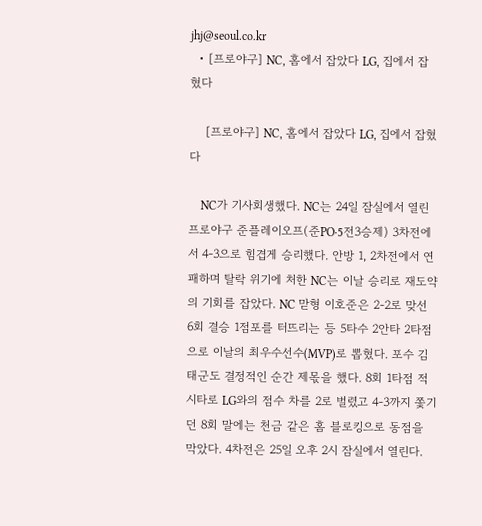jhj@seoul.co.kr
  • [프로야구] NC, 홈에서 잡았다 LG, 집에서 잡혔다

    [프로야구] NC, 홈에서 잡았다 LG, 집에서 잡혔다

    NC가 기사회생했다. NC는 24일 잠실에서 열린 프로야구 준플레이오프(준PO·5전3승제) 3차전에서 4-3으로 힘겹게 승리했다. 안방 1, 2차전에서 연패하며 탈락 위기에 처한 NC는 이날 승리로 재도약의 기회를 잡았다. NC 맏형 이호준은 2-2로 맞선 6회 결승 1점포를 터뜨리는 등 5타수 2안타 2타점으로 이날의 최우수선수(MVP)로 뽑혔다. 포수 김태군도 결정적인 순간 제몫을 했다. 8회 1타점 적시타로 LG와의 점수 차를 2로 벌렸고 4-3까지 쫓기던 8회 말에는 천금 같은 홈 블로킹으로 동점을 막았다. 4차전은 25일 오후 2시 잠실에서 열린다.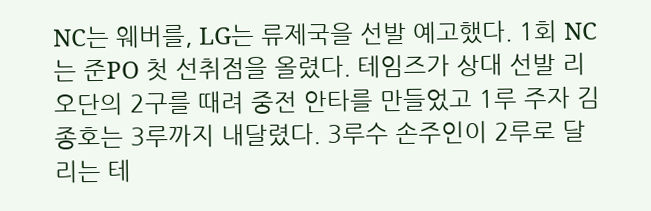NC는 웨버를, LG는 류제국을 선발 예고했다. 1회 NC는 준PO 첫 선취점을 올렸다. 테임즈가 상대 선발 리오단의 2구를 때려 중전 안타를 만들었고 1루 주자 김종호는 3루까지 내달렸다. 3루수 손주인이 2루로 달리는 테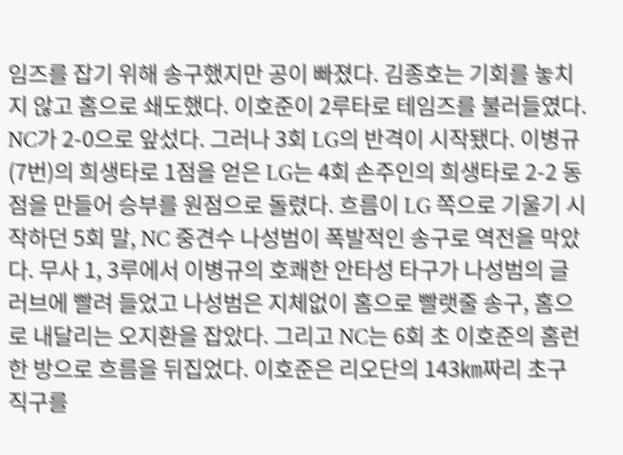임즈를 잡기 위해 송구했지만 공이 빠졌다. 김종호는 기회를 놓치지 않고 홈으로 쇄도했다. 이호준이 2루타로 테임즈를 불러들였다. NC가 2-0으로 앞섰다. 그러나 3회 LG의 반격이 시작됐다. 이병규(7번)의 희생타로 1점을 얻은 LG는 4회 손주인의 희생타로 2-2 동점을 만들어 승부를 원점으로 돌렸다. 흐름이 LG 쪽으로 기울기 시작하던 5회 말, NC 중견수 나성범이 폭발적인 송구로 역전을 막았다. 무사 1, 3루에서 이병규의 호쾌한 안타성 타구가 나성범의 글러브에 빨려 들었고 나성범은 지체없이 홈으로 빨랫줄 송구, 홈으로 내달리는 오지환을 잡았다. 그리고 NC는 6회 초 이호준의 홈런 한 방으로 흐름을 뒤집었다. 이호준은 리오단의 143㎞짜리 초구 직구를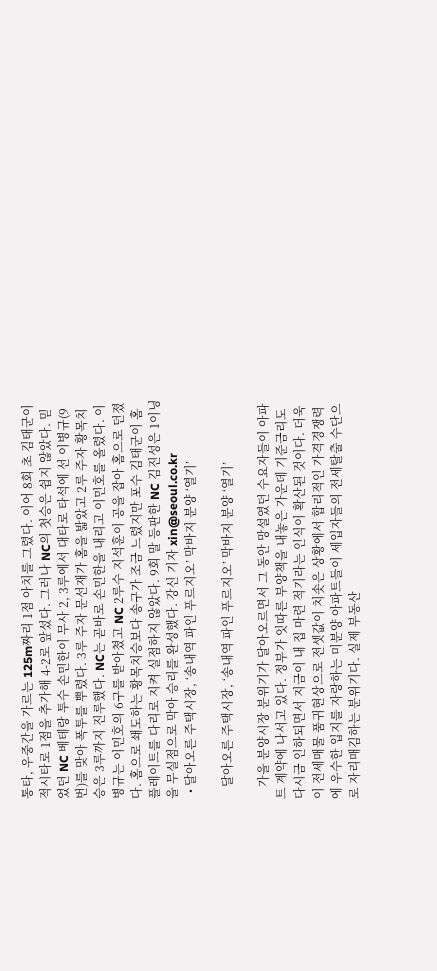통타, 우중간을 가르는 125m짜리 1점 아치를 그렸다. 이어 8회 초 김태군이 적시타로 1점을 추가해 4-2로 앞섰다. 그러나 NC의 첫승은 쉽지 않았다. 믿었던 NC 베테랑 투수 손민한이 무사 2, 3루에서 대타로 타석에 선 이병규(9번)를 맞아 폭투를 뿌렸다. 3루 주자 문선재가 홈을 밟았고 2루 주자 황목치승은 3루까지 진루했다. NC는 곧바로 손민한을 내리고 이민호를 올렸다. 이병규는 이민호의 6구를 받아쳤고 NC 2루수 지석훈이 공을 잡아 홈으로 던졌다. 홈으로 쇄도하는 황목치승보다 송구가 조금 느렸지만 포수 김태군이 홈 플레이트를 다리로 지켜 실점하지 않았다. 9회 말 등판한 NC 김진성은 1이닝을 무실점으로 막아 승리를 완성했다. 강신 기자 xin@seoul.co.kr
  • 달아오른 주택시장, ‘송내역 파인 푸르지오’ 막바지 분양 ‘열기’

    달아오른 주택시장, ‘송내역 파인 푸르지오’ 막바지 분양 ‘열기’

    가을 분양시장 분위기가 달아오르면서 그 동안 망설였던 수요자들이 아파트 계약에 나서고 있다. 정부가 잇따른 부양책을 내놓은 가운데 기준금리도 다시금 인하되면서 지금이 내 집 마련 적기라는 인식이 확산된 것이다. 더욱이 전세매물 품귀현상으로 전셋값이 치솟은 상황에서 합리적인 가격경쟁력에 우수한 입지를 자랑하는 미분양 아파트들이 세입자들의 전세탈출 수단으로 자리매김하는 분위기다. 실제 부동산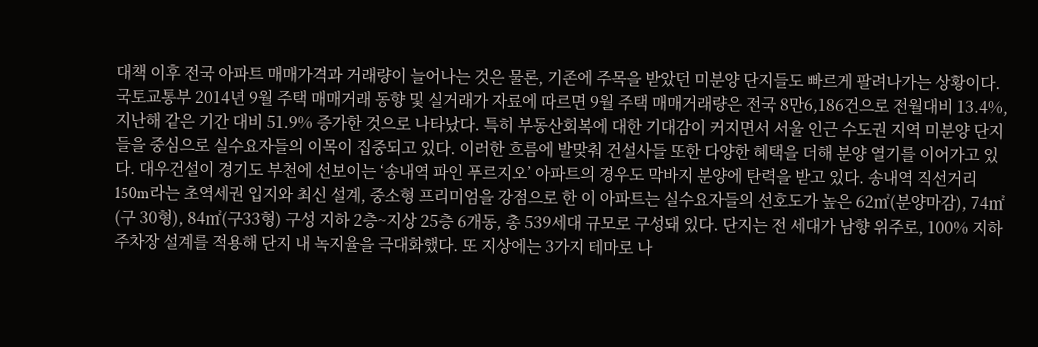대책 이후 전국 아파트 매매가격과 거래량이 늘어나는 것은 물론, 기존에 주목을 받았던 미분양 단지들도 빠르게 팔려나가는 상황이다. 국토교통부 2014년 9월 주택 매매거래 동향 및 실거래가 자료에 따르면 9월 주택 매매거래량은 전국 8만6,186건으로 전월대비 13.4%, 지난해 같은 기간 대비 51.9% 증가한 것으로 나타났다. 특히 부동산회복에 대한 기대감이 커지면서 서울 인근 수도권 지역 미분양 단지들을 중심으로 실수요자들의 이목이 집중되고 있다. 이러한 흐름에 발맞춰 건설사들 또한 다양한 혜택을 더해 분양 열기를 이어가고 있다. 대우건설이 경기도 부천에 선보이는 ‘송내역 파인 푸르지오’ 아파트의 경우도 막바지 분양에 탄력을 받고 있다. 송내역 직선거리 150m라는 초역세권 입지와 최신 설계, 중소형 프리미엄을 강점으로 한 이 아파트는 실수요자들의 선호도가 높은 62㎡(분양마감), 74㎡ (구 30형), 84㎡(구33형) 구성 지하 2층~지상 25층 6개동, 총 539세대 규모로 구성돼 있다. 단지는 전 세대가 남향 위주로, 100% 지하 주차장 설계를 적용해 단지 내 녹지율을 극대화했다. 또 지상에는 3가지 테마로 나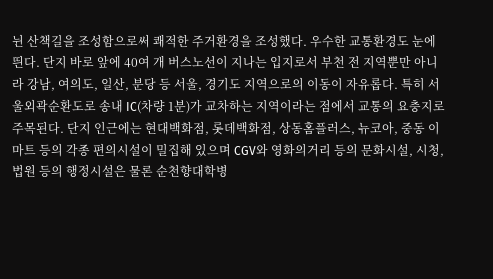뉜 산책길을 조성함으로써 쾌적한 주거환경을 조성했다. 우수한 교통환경도 눈에 띈다. 단지 바로 앞에 40여 개 버스노선이 지나는 입지로서 부천 전 지역뿐만 아니라 강남, 여의도, 일산, 분당 등 서울, 경기도 지역으로의 이동이 자유롭다. 특히 서울외곽순환도로 송내 IC(차량 1분)가 교차하는 지역이라는 점에서 교통의 요충지로 주목된다. 단지 인근에는 현대백화점, 롯데백화점, 상동홈플러스, 뉴코아, 중동 이마트 등의 각종 편의시설이 밀집해 있으며 CGV와 영화의거리 등의 문화시설, 시청, 법원 등의 행정시설은 물론 순천향대학병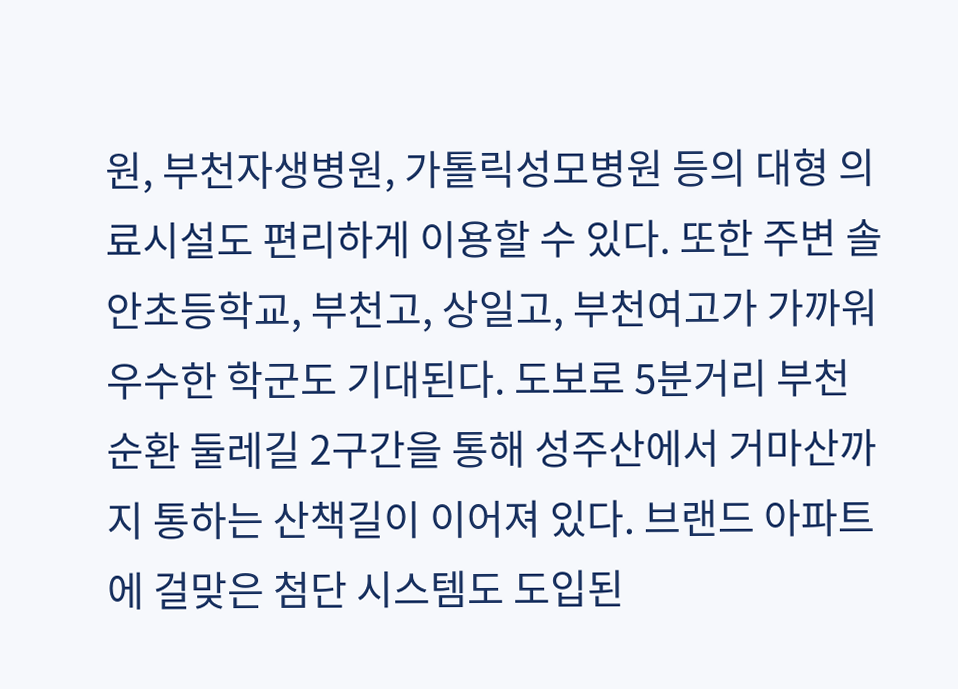원, 부천자생병원, 가톨릭성모병원 등의 대형 의료시설도 편리하게 이용할 수 있다. 또한 주변 솔안초등학교, 부천고, 상일고, 부천여고가 가까워 우수한 학군도 기대된다. 도보로 5분거리 부천 순환 둘레길 2구간을 통해 성주산에서 거마산까지 통하는 산책길이 이어져 있다. 브랜드 아파트에 걸맞은 첨단 시스템도 도입된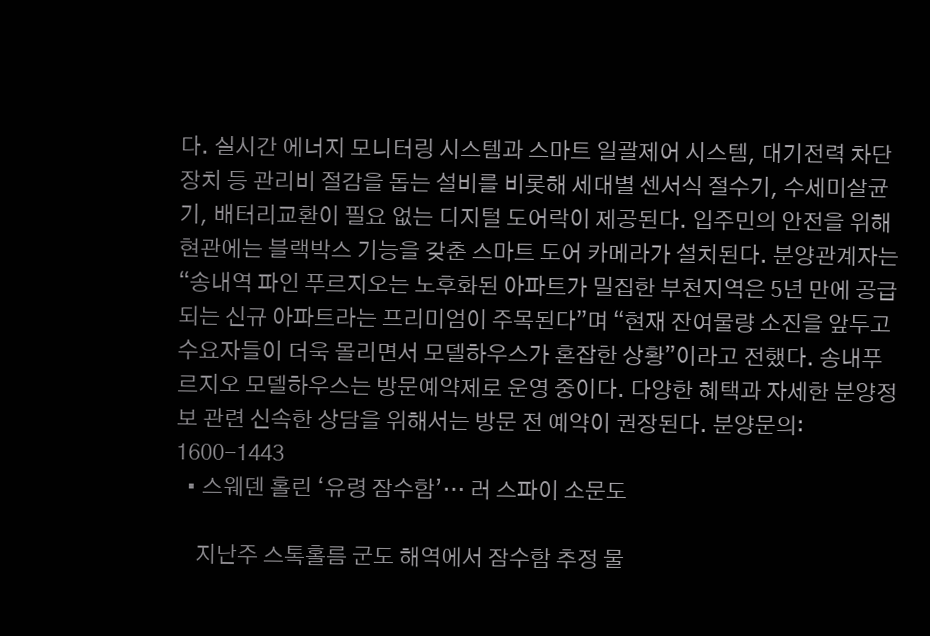다. 실시간 에너지 모니터링 시스템과 스마트 일괄제어 시스템, 대기전력 차단 장치 등 관리비 절감을 돕는 설비를 비롯해 세대별 센서식 절수기, 수세미살균기, 배터리교환이 필요 없는 디지털 도어락이 제공된다. 입주민의 안전을 위해 현관에는 블랙박스 기능을 갖춘 스마트 도어 카메라가 설치된다. 분양관계자는 “송내역 파인 푸르지오는 노후화된 아파트가 밀집한 부천지역은 5년 만에 공급되는 신규 아파트라는 프리미엄이 주목된다”며 “현재 잔여물량 소진을 앞두고 수요자들이 더욱 몰리면서 모델하우스가 혼잡한 상황”이라고 전했다. 송내푸르지오 모델하우스는 방문예약제로 운영 중이다. 다양한 혜택과 자세한 분양정보 관련 신속한 상담을 위해서는 방문 전 예약이 권장된다. 분양문의: 1600-1443
  • 스웨덴 홀린 ‘유령 잠수함’… 러 스파이 소문도

    지난주 스톡홀름 군도 해역에서 잠수함 추정 물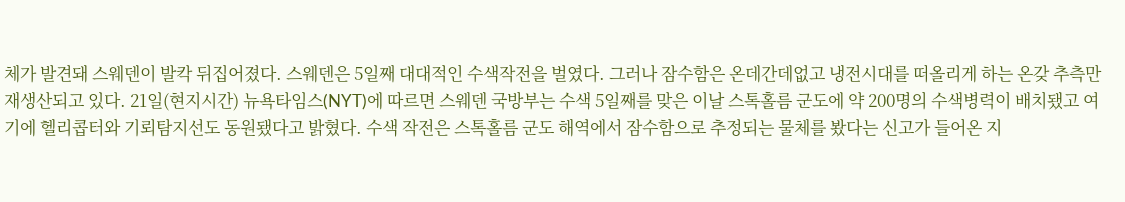체가 발견돼 스웨덴이 발칵 뒤집어졌다. 스웨덴은 5일째 대대적인 수색작전을 벌였다. 그러나 잠수함은 온데간데없고 냉전시대를 떠올리게 하는 온갖 추측만 재생산되고 있다. 21일(현지시간) 뉴욕타임스(NYT)에 따르면 스웨덴 국방부는 수색 5일째를 맞은 이날 스톡홀름 군도에 약 200명의 수색병력이 배치됐고 여기에 헬리콥터와 기뢰탐지선도 동원됐다고 밝혔다. 수색 작전은 스톡홀름 군도 해역에서 잠수함으로 추정되는 물체를 봤다는 신고가 들어온 지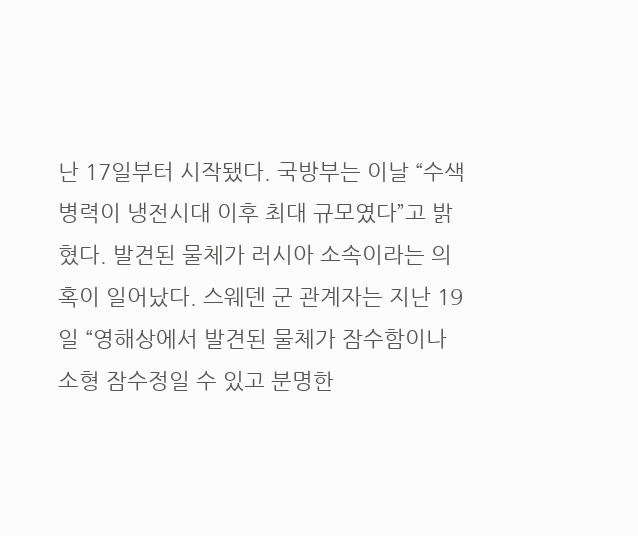난 17일부터 시작됐다. 국방부는 이날 “수색 병력이 냉전시대 이후 최대 규모였다”고 밝혔다. 발견된 물체가 러시아 소속이라는 의혹이 일어났다. 스웨덴 군 관계자는 지난 19일 “영해상에서 발견된 물체가 잠수함이나 소형 잠수정일 수 있고 분명한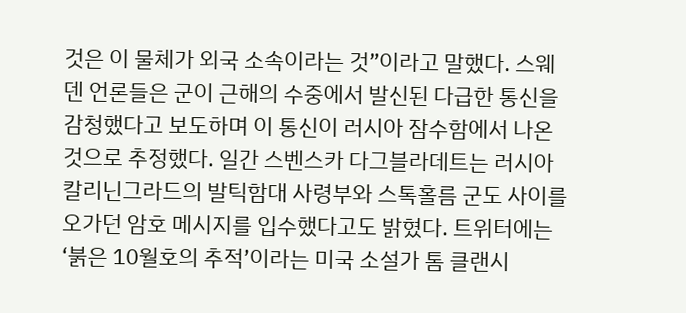것은 이 물체가 외국 소속이라는 것”이라고 말했다. 스웨덴 언론들은 군이 근해의 수중에서 발신된 다급한 통신을 감청했다고 보도하며 이 통신이 러시아 잠수함에서 나온 것으로 추정했다. 일간 스벤스카 다그블라데트는 러시아 칼리닌그라드의 발틱함대 사령부와 스톡홀름 군도 사이를 오가던 암호 메시지를 입수했다고도 밝혔다. 트위터에는 ‘붉은 10월호의 추적’이라는 미국 소설가 톰 클랜시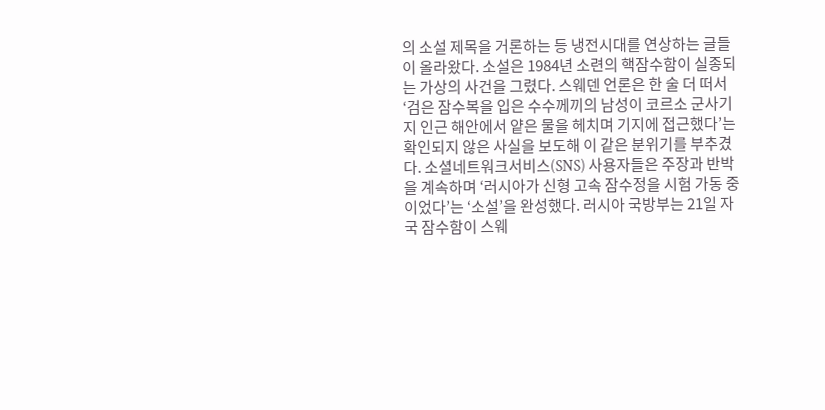의 소설 제목을 거론하는 등 냉전시대를 연상하는 글들이 올라왔다. 소설은 1984년 소련의 핵잠수함이 실종되는 가상의 사건을 그렸다. 스웨덴 언론은 한 술 더 떠서 ‘검은 잠수복을 입은 수수께끼의 남성이 코르소 군사기지 인근 해안에서 얕은 물을 헤치며 기지에 접근했다’는 확인되지 않은 사실을 보도해 이 같은 분위기를 부추겼다. 소셜네트워크서비스(SNS) 사용자들은 주장과 반박을 계속하며 ‘러시아가 신형 고속 잠수정을 시험 가동 중이었다’는 ‘소설’을 완성했다. 러시아 국방부는 21일 자국 잠수함이 스웨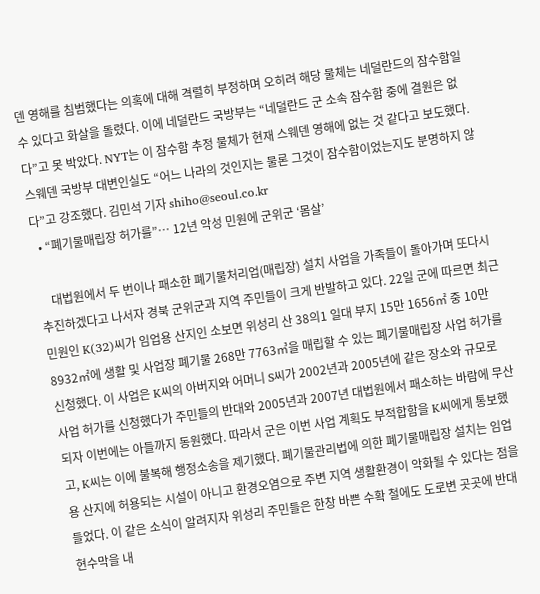덴 영해를 침범했다는 의혹에 대해 격렬히 부정하며 오히려 해당 물체는 네덜란드의 잠수함일 수 있다고 화살을 돌렸다. 이에 네덜란드 국방부는 “네덜란드 군 소속 잠수함 중에 결원은 없다”고 못 박았다. NYT는 이 잠수함 추정 물체가 현재 스웨덴 영해에 없는 것 같다고 보도했다. 스웨덴 국방부 대변인실도 “어느 나라의 것인지는 물론 그것이 잠수함이었는지도 분명하지 않다”고 강조했다. 김민석 기자 shiho@seoul.co.kr
  • “폐기물매립장 허가를”… 12년 악성 민원에 군위군 ‘몸살’

    대법원에서 두 번이나 패소한 폐기물처리업(매립장) 설치 사업을 가족들이 돌아가며 또다시 추진하겠다고 나서자 경북 군위군과 지역 주민들이 크게 반발하고 있다. 22일 군에 따르면 최근 민원인 K(32)씨가 임업용 산지인 소보면 위성리 산 38의1 일대 부지 15만 1656㎡ 중 10만 8932㎡에 생활 및 사업장 폐기물 268만 7763㎥을 매립할 수 있는 폐기물매립장 사업 허가를 신청했다. 이 사업은 K씨의 아버지와 어머니 S씨가 2002년과 2005년에 같은 장소와 규모로 사업 허가를 신청했다가 주민들의 반대와 2005년과 2007년 대법원에서 패소하는 바람에 무산되자 이번에는 아들까지 동원했다. 따라서 군은 이번 사업 계획도 부적합함을 K씨에게 통보했고, K씨는 이에 불복해 행정소송을 제기했다. 폐기물관리법에 의한 폐기물매립장 설치는 임업용 산지에 허용되는 시설이 아니고 환경오염으로 주변 지역 생활환경이 악화될 수 있다는 점을 들었다. 이 같은 소식이 알려지자 위성리 주민들은 한창 바쁜 수확 철에도 도로변 곳곳에 반대 현수막을 내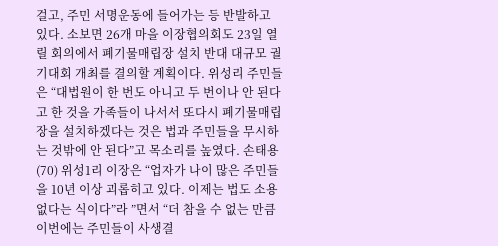걸고, 주민 서명운동에 들어가는 등 반발하고 있다. 소보면 26개 마을 이장협의회도 23일 열릴 회의에서 폐기물매립장 설치 반대 대규모 궐기대회 개최를 결의할 계획이다. 위성리 주민들은 “대법원이 한 번도 아니고 두 번이나 안 된다고 한 것을 가족들이 나서서 또다시 폐기물매립장을 설치하겠다는 것은 법과 주민들을 무시하는 것밖에 안 된다”고 목소리를 높였다. 손태용(70) 위성1리 이장은 “업자가 나이 많은 주민들을 10년 이상 괴롭히고 있다. 이제는 법도 소용없다는 식이다”라 ”면서 “더 참을 수 없는 만큼 이번에는 주민들이 사생결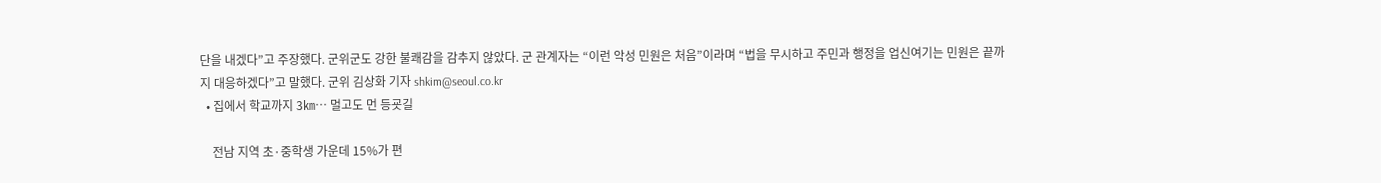단을 내겠다”고 주장했다. 군위군도 강한 불쾌감을 감추지 않았다. 군 관계자는 “이런 악성 민원은 처음”이라며 “법을 무시하고 주민과 행정을 업신여기는 민원은 끝까지 대응하겠다”고 말했다. 군위 김상화 기자 shkim@seoul.co.kr
  • 집에서 학교까지 3㎞… 멀고도 먼 등굣길

    전남 지역 초·중학생 가운데 15%가 편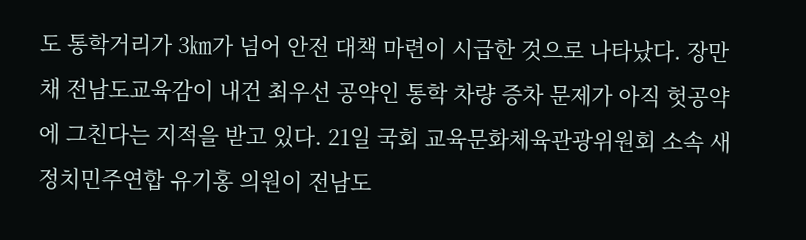도 통학거리가 3㎞가 넘어 안전 대책 마련이 시급한 것으로 나타났다. 장만채 전남도교육감이 내건 최우선 공약인 통학 차량 증차 문제가 아직 헛공약에 그친다는 지적을 받고 있다. 21일 국회 교육문화체육관광위원회 소속 새정치민주연합 유기홍 의원이 전남도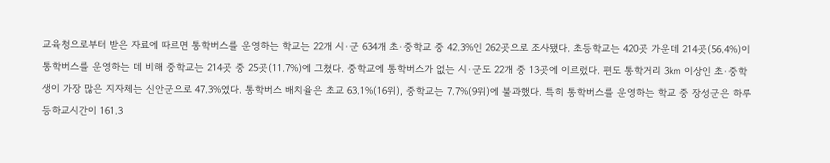교육청으로부터 받은 자료에 따르면 통학버스를 운영하는 학교는 22개 시·군 634개 초·중학교 중 42.3%인 262곳으로 조사됐다. 초등학교는 420곳 가운데 214곳(56.4%)이 통학버스를 운영하는 데 비해 중학교는 214곳 중 25곳(11.7%)에 그쳤다. 중학교에 통학버스가 없는 시·군도 22개 중 13곳에 이르렀다. 편도 통학거리 3㎞ 이상인 초·중학생이 가장 많은 지자체는 신안군으로 47.3%였다. 통학버스 배치율은 초교 63.1%(16위), 중학교는 7.7%(9위)에 불과했다. 특히 통학버스를 운영하는 학교 중 장성군은 하루 등하교시간이 161.3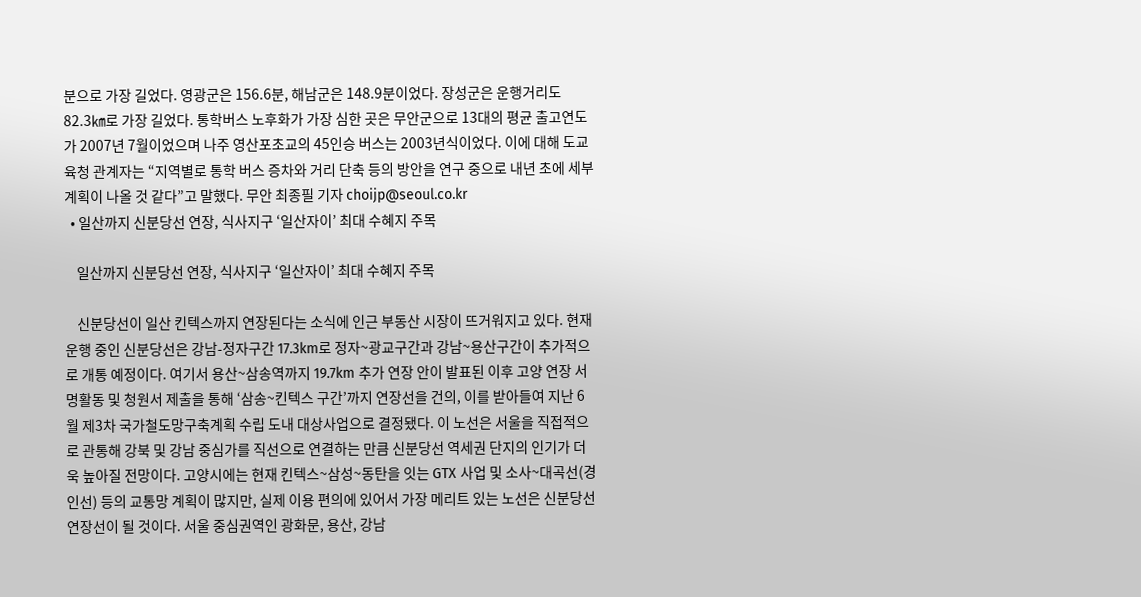분으로 가장 길었다. 영광군은 156.6분, 해남군은 148.9분이었다. 장성군은 운행거리도 82.3㎞로 가장 길었다. 통학버스 노후화가 가장 심한 곳은 무안군으로 13대의 평균 출고연도가 2007년 7월이었으며 나주 영산포초교의 45인승 버스는 2003년식이었다. 이에 대해 도교육청 관계자는 “지역별로 통학 버스 증차와 거리 단축 등의 방안을 연구 중으로 내년 초에 세부 계획이 나올 것 같다”고 말했다. 무안 최종필 기자 choijp@seoul.co.kr
  • 일산까지 신분당선 연장, 식사지구 ‘일산자이’ 최대 수혜지 주목

    일산까지 신분당선 연장, 식사지구 ‘일산자이’ 최대 수혜지 주목

    신분당선이 일산 킨텍스까지 연장된다는 소식에 인근 부동산 시장이 뜨거워지고 있다. 현재 운행 중인 신분당선은 강남-정자구간 17.3km로 정자~광교구간과 강남~용산구간이 추가적으로 개통 예정이다. 여기서 용산~삼송역까지 19.7km 추가 연장 안이 발표된 이후 고양 연장 서명활동 및 청원서 제출을 통해 ‘삼송~킨텍스 구간’까지 연장선을 건의, 이를 받아들여 지난 6월 제3차 국가철도망구축계획 수립 도내 대상사업으로 결정됐다. 이 노선은 서울을 직접적으로 관통해 강북 및 강남 중심가를 직선으로 연결하는 만큼 신분당선 역세권 단지의 인기가 더욱 높아질 전망이다. 고양시에는 현재 킨텍스~삼성~동탄을 잇는 GTX 사업 및 소사~대곡선(경인선) 등의 교통망 계획이 많지만, 실제 이용 편의에 있어서 가장 메리트 있는 노선은 신분당선 연장선이 될 것이다. 서울 중심권역인 광화문, 용산, 강남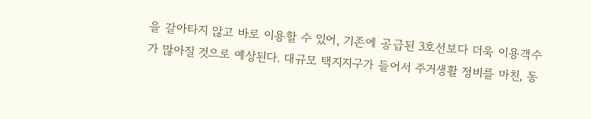을 갈아타지 않고 바로 이용할 수 있어, 기존에 공급된 3호선보다 더욱 이용객수가 많아질 것으로 예상된다. 대규모 택지지구가 들어서 주거생활 정비를 마친, 동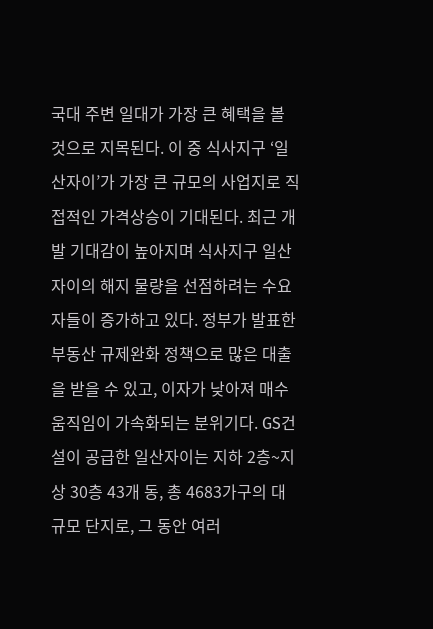국대 주변 일대가 가장 큰 혜택을 볼 것으로 지목된다. 이 중 식사지구 ‘일산자이’가 가장 큰 규모의 사업지로 직접적인 가격상승이 기대된다. 최근 개발 기대감이 높아지며 식사지구 일산자이의 해지 물량을 선점하려는 수요자들이 증가하고 있다. 정부가 발표한 부동산 규제완화 정책으로 많은 대출을 받을 수 있고, 이자가 낮아져 매수 움직임이 가속화되는 분위기다. GS건설이 공급한 일산자이는 지하 2층~지상 30층 43개 동, 총 4683가구의 대규모 단지로, 그 동안 여러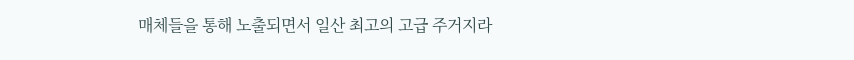매체들을 통해 노출되면서 일산 최고의 고급 주거지라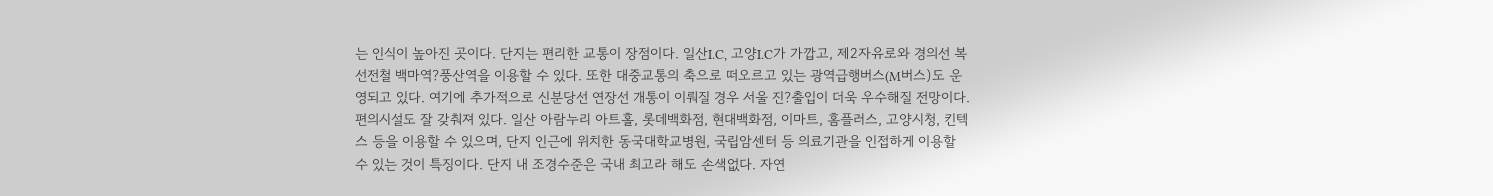는 인식이 높아진 곳이다. 단지는 편리한 교통이 장점이다. 일산I.C, 고양I.C가 가깝고, 제2자유로와 경의선 복선전철 백마역?풍산역을 이용할 수 있다. 또한 대중교통의 축으로 떠오르고 있는 광역급행버스(M버스)도 운영되고 있다. 여기에 추가적으로 신분당선 연장선 개통이 이뤄질 경우 서울 진?출입이 더욱 우수해질 전망이다. 편의시설도 잘 갖춰져 있다. 일산 아람누리 아트홀, 롯데백화점, 현대백화점, 이마트, 홈플러스, 고양시청, 킨텍스 등을 이용할 수 있으며, 단지 인근에 위치한 동국대학교병원, 국립암센터 등 의료기관을 인접하게 이용할 수 있는 것이 특징이다. 단지 내 조경수준은 국내 최고라 해도 손색없다. 자연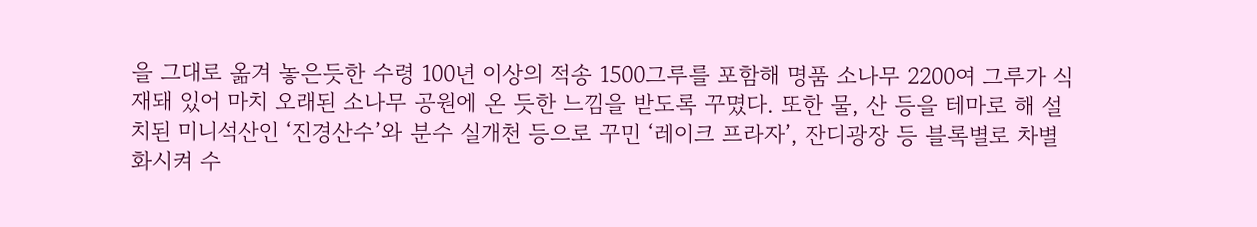을 그대로 옮겨 놓은듯한 수령 100년 이상의 적송 1500그루를 포함해 명품 소나무 2200여 그루가 식재돼 있어 마치 오래된 소나무 공원에 온 듯한 느낌을 받도록 꾸몄다. 또한 물, 산 등을 테마로 해 설치된 미니석산인 ‘진경산수’와 분수 실개천 등으로 꾸민 ‘레이크 프라자’, 잔디광장 등 블록별로 차별화시켜 수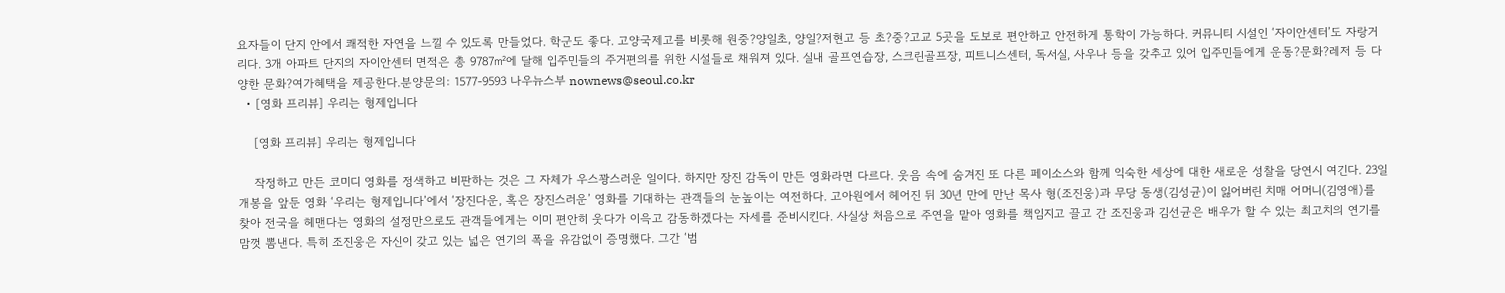요자들이 단지 안에서 쾌적한 자연을 느낄 수 있도록 만들었다. 학군도 좋다. 고양국제고를 비롯해 원중?양일초, 양일?저현고 등 초?중?고교 5곳을 도보로 편안하고 안전하게 통학이 가능하다. 커뮤니티 시설인 ‘자이안센터’도 자랑거리다. 3개 아파트 단지의 자이안센터 면적은 총 9787㎡에 달해 입주민들의 주거편의를 위한 시설들로 채워져 있다. 실내 골프연습장, 스크린골프장, 피트니스센터, 독서실, 사우나 등을 갖추고 있어 입주민들에게 운동?문화?레저 등 다양한 문화?여가혜택을 제공한다.분양문의: 1577-9593 나우뉴스부 nownews@seoul.co.kr
  • [영화 프리뷰] 우리는 형제입니다

    [영화 프리뷰] 우리는 형제입니다

    작정하고 만든 코미디 영화를 정색하고 비판하는 것은 그 자체가 우스꽝스러운 일이다. 하지만 장진 감독이 만든 영화라면 다르다. 웃음 속에 숨겨진 또 다른 페이소스와 함께 익숙한 세상에 대한 새로운 성찰을 당연시 여긴다. 23일 개봉을 앞둔 영화 ‘우리는 형제입니다’에서 ‘장진다운, 혹은 장진스러운’ 영화를 기대하는 관객들의 눈높이는 여전하다. 고아원에서 헤어진 뒤 30년 만에 만난 목사 형(조진웅)과 무당 동생(김성균)이 잃어버린 치매 어머니(김영애)를 찾아 전국을 헤맨다는 영화의 설정만으로도 관객들에게는 이미 편안히 웃다가 이윽고 감동하겠다는 자세를 준비시킨다. 사실상 처음으로 주연을 맡아 영화를 책임지고 끌고 간 조진웅과 김선균은 배우가 할 수 있는 최고치의 연기를 맘껏 뽐낸다. 특히 조진웅은 자신이 갖고 있는 넓은 연기의 폭을 유감없이 증명했다. 그간 ‘범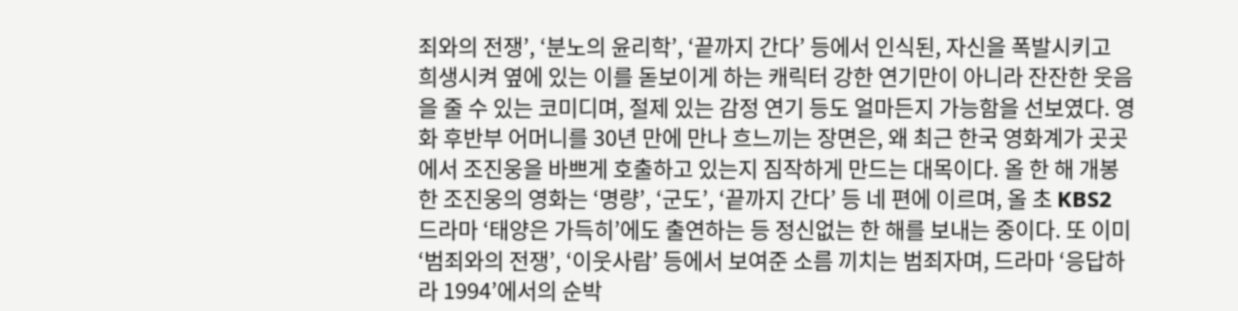죄와의 전쟁’, ‘분노의 윤리학’, ‘끝까지 간다’ 등에서 인식된, 자신을 폭발시키고 희생시켜 옆에 있는 이를 돋보이게 하는 캐릭터 강한 연기만이 아니라 잔잔한 웃음을 줄 수 있는 코미디며, 절제 있는 감정 연기 등도 얼마든지 가능함을 선보였다. 영화 후반부 어머니를 30년 만에 만나 흐느끼는 장면은, 왜 최근 한국 영화계가 곳곳에서 조진웅을 바쁘게 호출하고 있는지 짐작하게 만드는 대목이다. 올 한 해 개봉한 조진웅의 영화는 ‘명량’, ‘군도’, ‘끝까지 간다’ 등 네 편에 이르며, 올 초 KBS2 드라마 ‘태양은 가득히’에도 출연하는 등 정신없는 한 해를 보내는 중이다. 또 이미 ‘범죄와의 전쟁’, ‘이웃사람’ 등에서 보여준 소름 끼치는 범죄자며, 드라마 ‘응답하라 1994’에서의 순박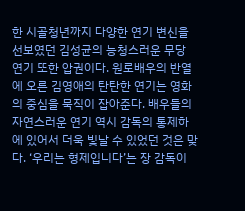한 시골청년까지 다양한 연기 변신을 선보였던 김성균의 능청스러운 무당 연기 또한 압권이다. 원로배우의 반열에 오른 김영애의 탄탄한 연기는 영화의 중심을 묵직이 잡아준다. 배우들의 자연스러운 연기 역시 감독의 통제하에 있어서 더욱 빛날 수 있었던 것은 맞다. ‘우리는 형제입니다’는 장 감독이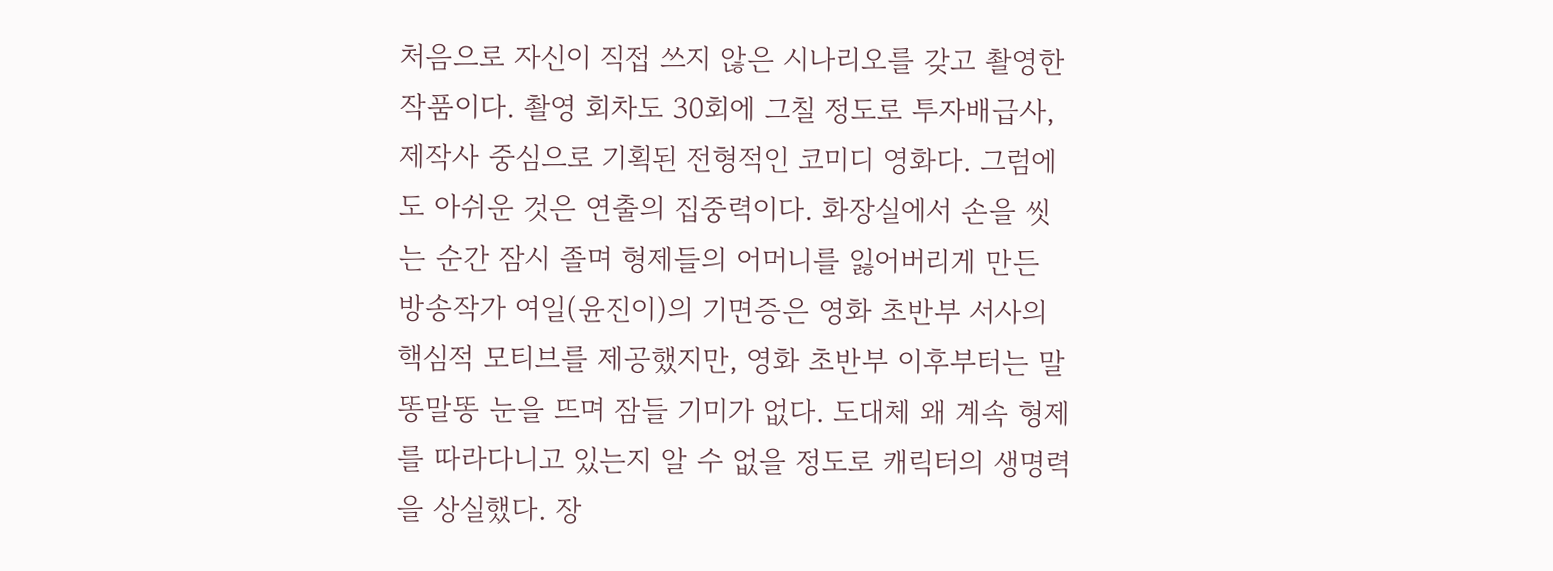처음으로 자신이 직접 쓰지 않은 시나리오를 갖고 촬영한 작품이다. 촬영 회차도 30회에 그칠 정도로 투자배급사, 제작사 중심으로 기획된 전형적인 코미디 영화다. 그럼에도 아쉬운 것은 연출의 집중력이다. 화장실에서 손을 씻는 순간 잠시 졸며 형제들의 어머니를 잃어버리게 만든 방송작가 여일(윤진이)의 기면증은 영화 초반부 서사의 핵심적 모티브를 제공했지만, 영화 초반부 이후부터는 말똥말똥 눈을 뜨며 잠들 기미가 없다. 도대체 왜 계속 형제를 따라다니고 있는지 알 수 없을 정도로 캐릭터의 생명력을 상실했다. 장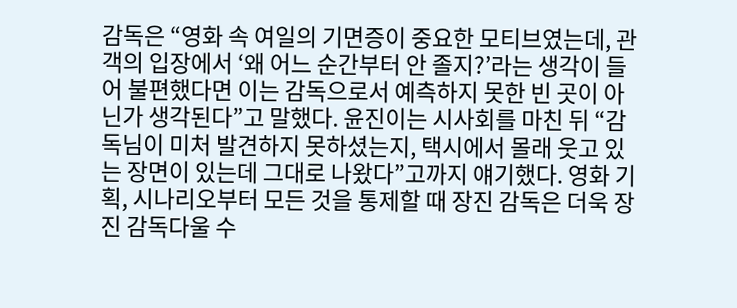감독은 “영화 속 여일의 기면증이 중요한 모티브였는데, 관객의 입장에서 ‘왜 어느 순간부터 안 졸지?’라는 생각이 들어 불편했다면 이는 감독으로서 예측하지 못한 빈 곳이 아닌가 생각된다”고 말했다. 윤진이는 시사회를 마친 뒤 “감독님이 미처 발견하지 못하셨는지, 택시에서 몰래 웃고 있는 장면이 있는데 그대로 나왔다”고까지 얘기했다. 영화 기획, 시나리오부터 모든 것을 통제할 때 장진 감독은 더욱 장진 감독다울 수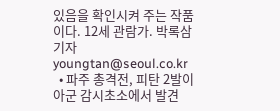있음을 확인시켜 주는 작품이다. 12세 관람가. 박록삼 기자 youngtan@seoul.co.kr
  • 파주 총격전, 피탄 2발이 아군 감시초소에서 발견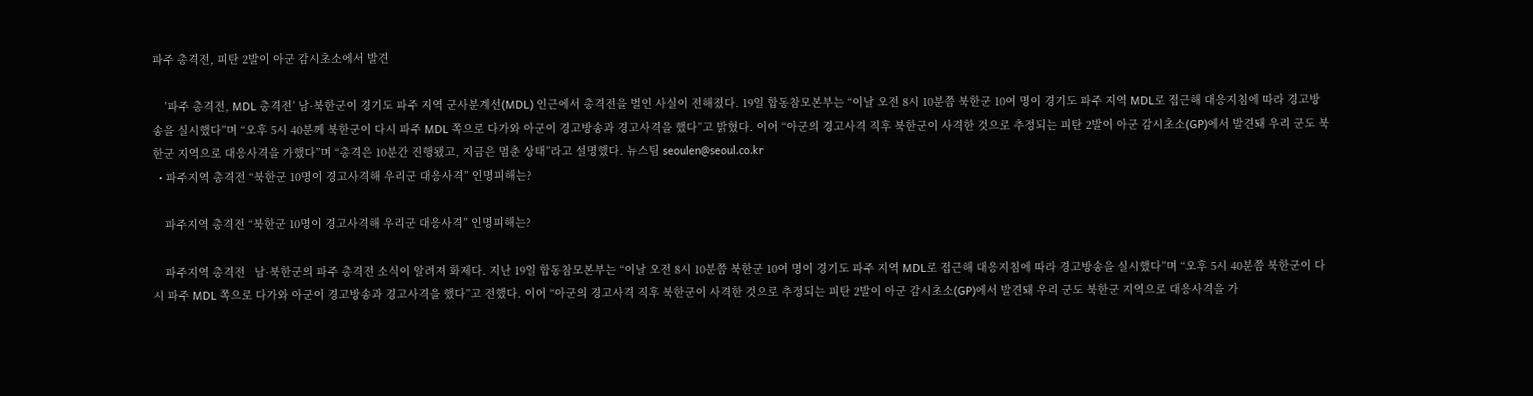파주 총격전, 피탄 2발이 아군 감시초소에서 발견

    ’파주 총격전, MDL 총격전’ 남·북한군이 경기도 파주 지역 군사분계선(MDL) 인근에서 총격전을 벌인 사실이 전해졌다. 19일 합동참모본부는 “이날 오전 8시 10분쯤 북한군 10여 명이 경기도 파주 지역 MDL로 접근해 대응지침에 따라 경고방송을 실시했다”며 “오후 5시 40분께 북한군이 다시 파주 MDL 쪽으로 다가와 아군이 경고방송과 경고사격을 했다”고 밝혔다. 이어 “아군의 경고사격 직후 북한군이 사격한 것으로 추정되는 피탄 2발이 아군 감시초소(GP)에서 발견돼 우리 군도 북한군 지역으로 대응사격을 가했다”며 “총격은 10분간 진행됐고, 지금은 멈춘 상태”라고 설명했다. 뉴스팀 seoulen@seoul.co.kr
  • 파주지역 총격전 “북한군 10명이 경고사격해 우리군 대응사격” 인명피해는?

    파주지역 총격전 “북한군 10명이 경고사격해 우리군 대응사격” 인명피해는?

    파주지역 총격전   남·북한군의 파주 총격전 소식이 알려져 화제다. 지난 19일 합동참모본부는 “이날 오전 8시 10분쯤 북한군 10여 명이 경기도 파주 지역 MDL로 접근해 대응지침에 따라 경고방송을 실시했다”며 “오후 5시 40분쯤 북한군이 다시 파주 MDL 쪽으로 다가와 아군이 경고방송과 경고사격을 했다”고 전했다. 이어 “아군의 경고사격 직후 북한군이 사격한 것으로 추정되는 피탄 2발이 아군 감시초소(GP)에서 발견돼 우리 군도 북한군 지역으로 대응사격을 가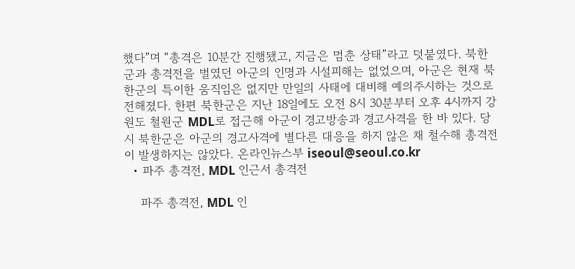했다”며 “총격은 10분간 진행됐고, 지금은 멈춘 상태”라고 덧붙였다. 북한군과 총격전을 벌였던 아군의 인명과 시설피해는 없었으며, 아군은 현재 북한군의 특이한 움직임은 없지만 만일의 사태에 대비해 예의주시하는 것으로 전해졌다. 한편 북한군은 지난 18일에도 오전 8시 30분부터 오후 4시까지 강원도 철원군 MDL로 접근해 아군이 경고방송과 경고사격을 한 바 있다. 당시 북한군은 아군의 경고사격에 별다른 대응을 하지 않은 채 철수해 총격전이 발생하지는 않았다. 온라인뉴스부 iseoul@seoul.co.kr
  • 파주 총격전, MDL 인근서 총격전

    파주 총격전, MDL 인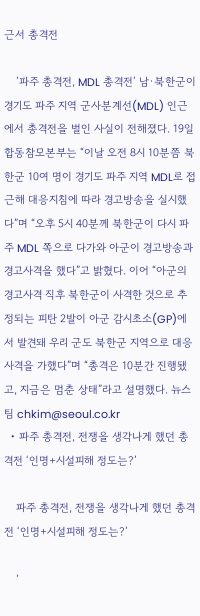근서 총격전

    ’파주 총격전, MDL 총격전’ 남·북한군이 경기도 파주 지역 군사분계선(MDL) 인근에서 총격전을 벌인 사실이 전해졌다. 19일 합동참모본부는 “이날 오전 8시 10분쯤 북한군 10여 명이 경기도 파주 지역 MDL로 접근해 대응지침에 따라 경고방송을 실시했다”며 “오후 5시 40분께 북한군이 다시 파주 MDL 쪽으로 다가와 아군이 경고방송과 경고사격을 했다”고 밝혔다. 이어 “아군의 경고사격 직후 북한군이 사격한 것으로 추정되는 피탄 2발이 아군 감시초소(GP)에서 발견돼 우리 군도 북한군 지역으로 대응사격을 가했다”며 “총격은 10분간 진행됐고, 지금은 멈춘 상태”라고 설명했다. 뉴스팀 chkim@seoul.co.kr
  • 파주 총격전, 전쟁을 생각나게 했던 총격전 ‘인명+시설피해 정도는?’

    파주 총격전, 전쟁을 생각나게 했던 총격전 ‘인명+시설피해 정도는?’

    ’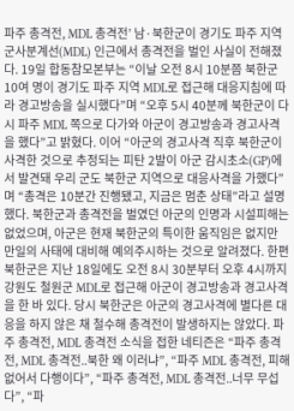파주 총격전, MDL 총격전’ 남·북한군이 경기도 파주 지역 군사분계선(MDL) 인근에서 총격전을 벌인 사실이 전해졌다. 19일 합동참모본부는 “이날 오전 8시 10분쯤 북한군 10여 명이 경기도 파주 지역 MDL로 접근해 대응지침에 따라 경고방송을 실시했다”며 “오후 5시 40분께 북한군이 다시 파주 MDL 쪽으로 다가와 아군이 경고방송과 경고사격을 했다”고 밝혔다. 이어 “아군의 경고사격 직후 북한군이 사격한 것으로 추정되는 피탄 2발이 아군 감시초소(GP)에서 발견돼 우리 군도 북한군 지역으로 대응사격을 가했다”며 “총격은 10분간 진행됐고, 지금은 멈춘 상태”라고 설명했다. 북한군과 총격전을 벌였던 아군의 인명과 시설피해는 없었으며, 아군은 현재 북한군의 특이한 움직임은 없지만 만일의 사태에 대비해 예의주시하는 것으로 알려졌다. 한편 북한군은 지난 18일에도 오전 8시 30분부터 오후 4시까지 강원도 철원군 MDL로 접근해 아군이 경고방송과 경고사격을 한 바 있다. 당시 북한군은 아군의 경고사격에 별다른 대응을 하지 않은 채 철수해 총격전이 발생하지는 않았다. 파주 총격전, MDL 총격전 소식을 접한 네티즌은 “파주 총격전, MDL 총격전..북한 왜 이러냐”, “파주 MDL 총격전, 피해 없어서 다행이다”, “파주 총격전, MDL 총격전..너무 무섭다”, “파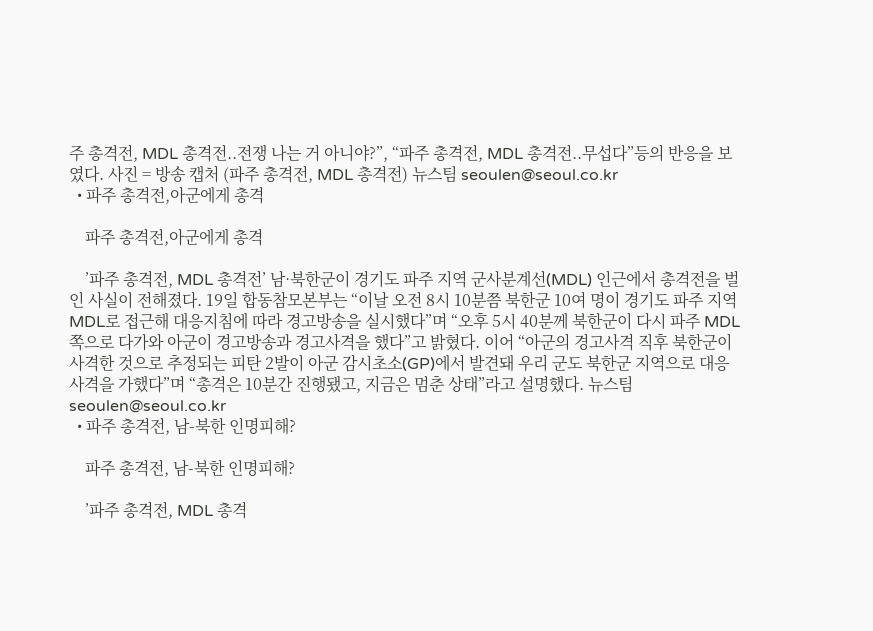주 총격전, MDL 총격전..전쟁 나는 거 아니야?”, “파주 총격전, MDL 총격전..무섭다”등의 반응을 보였다. 사진 = 방송 캡처 (파주 총격전, MDL 총격전) 뉴스팀 seoulen@seoul.co.kr
  • 파주 총격전,아군에게 총격

    파주 총격전,아군에게 총격

    ’파주 총격전, MDL 총격전’ 남·북한군이 경기도 파주 지역 군사분계선(MDL) 인근에서 총격전을 벌인 사실이 전해졌다. 19일 합동참모본부는 “이날 오전 8시 10분쯤 북한군 10여 명이 경기도 파주 지역 MDL로 접근해 대응지침에 따라 경고방송을 실시했다”며 “오후 5시 40분께 북한군이 다시 파주 MDL 쪽으로 다가와 아군이 경고방송과 경고사격을 했다”고 밝혔다. 이어 “아군의 경고사격 직후 북한군이 사격한 것으로 추정되는 피탄 2발이 아군 감시초소(GP)에서 발견돼 우리 군도 북한군 지역으로 대응사격을 가했다”며 “총격은 10분간 진행됐고, 지금은 멈춘 상태”라고 설명했다. 뉴스팀 seoulen@seoul.co.kr
  • 파주 총격전, 남-북한 인명피해?

    파주 총격전, 남-북한 인명피해?

    ’파주 총격전, MDL 총격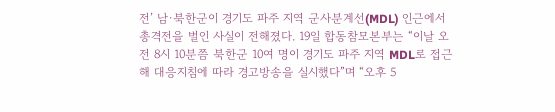전’ 남·북한군이 경기도 파주 지역 군사분계선(MDL) 인근에서 총격전을 벌인 사실이 전해졌다. 19일 합동참모본부는 “이날 오전 8시 10분쯤 북한군 10여 명이 경기도 파주 지역 MDL로 접근해 대응지침에 따라 경고방송을 실시했다”며 “오후 5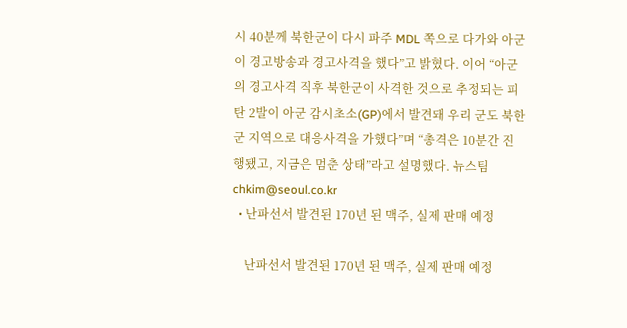시 40분께 북한군이 다시 파주 MDL 쪽으로 다가와 아군이 경고방송과 경고사격을 했다”고 밝혔다. 이어 “아군의 경고사격 직후 북한군이 사격한 것으로 추정되는 피탄 2발이 아군 감시초소(GP)에서 발견돼 우리 군도 북한군 지역으로 대응사격을 가했다”며 “총격은 10분간 진행됐고, 지금은 멈춘 상태”라고 설명했다. 뉴스팀 chkim@seoul.co.kr
  • 난파선서 발견된 170년 된 맥주, 실제 판매 예정

    난파선서 발견된 170년 된 맥주, 실제 판매 예정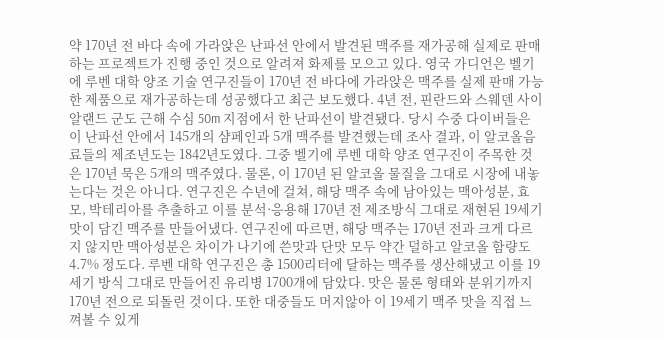약 170년 전 바다 속에 가라앉은 난파선 안에서 발견된 맥주를 재가공해 실제로 판매하는 프로젝트가 진행 중인 것으로 알려져 화제를 모으고 있다. 영국 가디언은 벨기에 루벤 대학 양조 기술 연구진들이 170년 전 바다에 가라앉은 맥주를 실제 판매 가능한 제품으로 재가공하는데 성공했다고 최근 보도했다. 4년 전, 핀란드와 스웨덴 사이 알랜드 군도 근해 수심 50m 지점에서 한 난파선이 발견됐다. 당시 수중 다이버들은 이 난파선 안에서 145개의 샴페인과 5개 맥주를 발견했는데 조사 결과, 이 알코올음료들의 제조년도는 1842년도였다. 그중 벨기에 루벤 대학 양조 연구진이 주목한 것은 170년 묵은 5개의 맥주였다. 물론, 이 170년 된 알코올 물질을 그대로 시장에 내놓는다는 것은 아니다. 연구진은 수년에 걸쳐, 해당 맥주 속에 남아있는 맥아성분, 효모, 박테리아를 추출하고 이를 분석·응용해 170년 전 제조방식 그대로 재현된 19세기 맛이 담긴 맥주를 만들어냈다. 연구진에 따르면, 해당 맥주는 170년 전과 크게 다르지 않지만 맥아성분은 차이가 나기에 쓴맛과 단맛 모두 약간 덜하고 알코올 함량도 4.7% 정도다. 루벤 대학 연구진은 총 1500리터에 달하는 맥주를 생산해냈고 이를 19세기 방식 그대로 만들어진 유리병 1700개에 담았다. 맛은 물론 형태와 분위기까지 170년 전으로 되돌린 것이다. 또한 대중들도 머지않아 이 19세기 맥주 맛을 직접 느껴볼 수 있게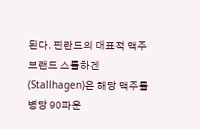된다. 핀란드의 대표적 맥주브랜드 스톨하겐(Stallhagen)은 해당 맥주를 병당 90파운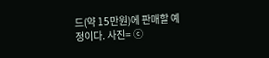드(약 15만원)에 판매할 예정이다. 사진= ⓒ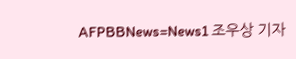AFPBBNews=News1 조우상 기자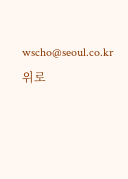wscho@seoul.co.kr
위로